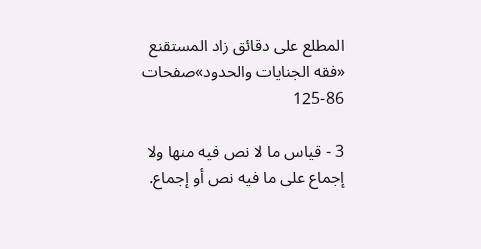المطلع على دقائق زاد المستقنع «فقه الجنايات والحدود»صفحات 86-125

3 - قياس ما لا نص فيه منها ولا إجماع على ما فيه نص أو إجماع.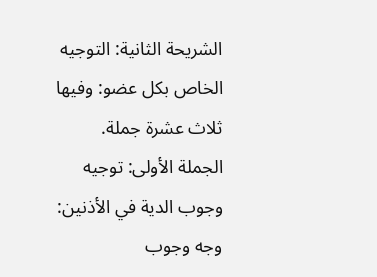الشريحة الثانية: التوجيه الخاص بكل عضو: وفيها ثلاث عشرة جملة.
الجملة الأولى: توجيه وجوب الدية في الأذنين: وجه وجوب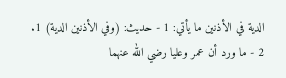الدية في الأذنين ما يأتي: 1 - حديث: (وفي الأذنين الدية) 1. 2 - ما ورد أن عمر وعليا رضي الله عنهما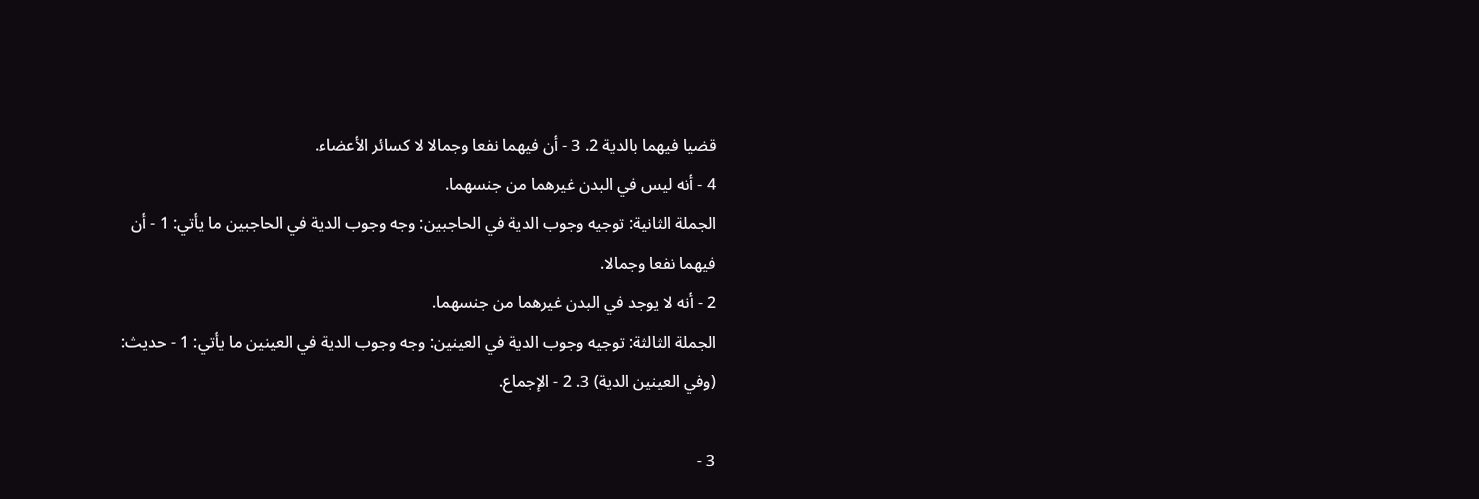قضيا فيهما بالدية 2. 3 - أن فيهما نفعا وجمالا لا كسائر الأعضاء.
4 - أنه ليس في البدن غيرهما من جنسهما.
الجملة الثانية: توجيه وجوب الدية في الحاجبين: وجه وجوب الدية في الحاجبين ما يأتي: 1 - أن فيهما نفعا وجمالا.
2 - أنه لا يوجد في البدن غيرهما من جنسهما.
الجملة الثالثة: توجيه وجوب الدية في العينين: وجه وجوب الدية في العينين ما يأتي: 1 - حديث: (وفي العينين الدية) 3. 2 - الإجماع.

3 -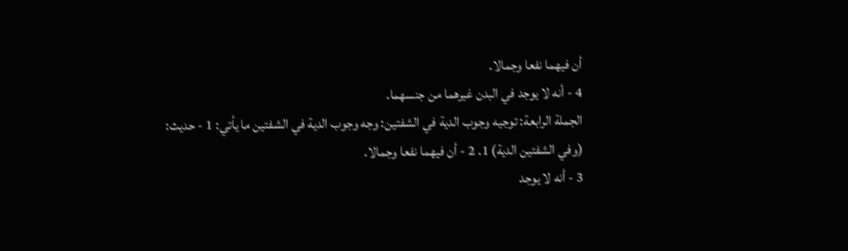أن فيهما نفعا وجمالا.
4 - أنه لا يوجد في البدن غيرهما من جنسهما.
الجملة الرابعة: توجيه وجوب الدية في الشفتين: وجه وجوب الدية في الشفتين ما يأتي: 1 - حديث: (وفي الشفتين الدية) 1. 2 - أن فيهما نفعا وجمالا.
3 - أنه لا يوجد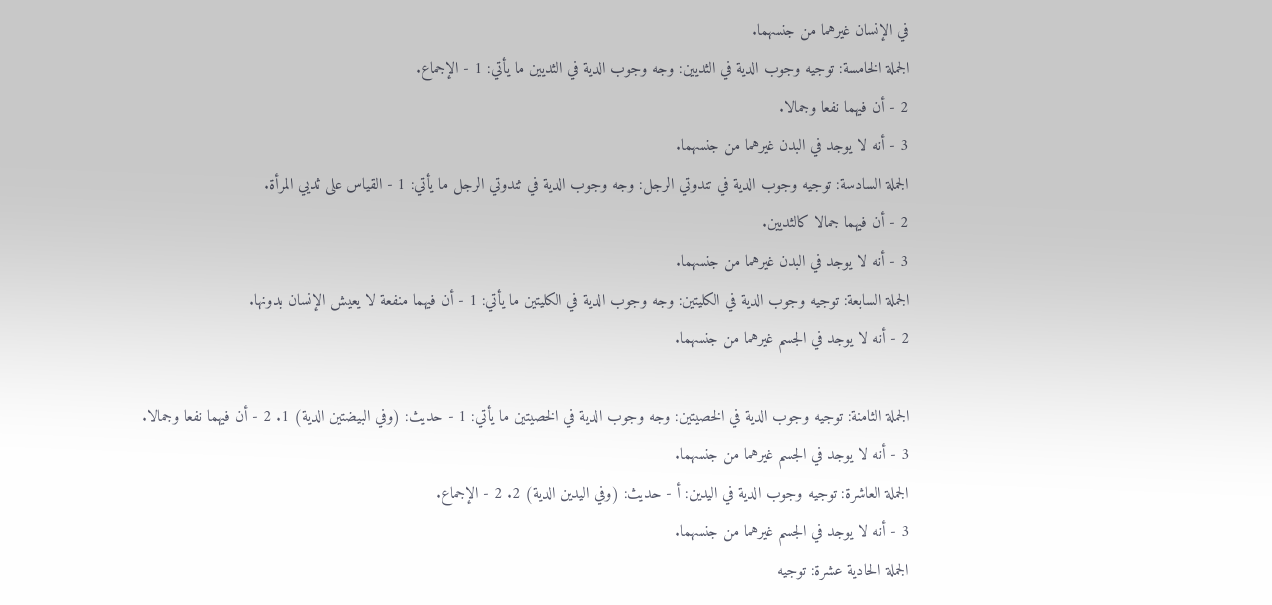في الإنسان غيرهما من جنسهما.
الجملة الخامسة: توجيه وجوب الدية في الثديين: وجه وجوب الدية في الثديين ما يأتي: 1 - الإجماع.
2 - أن فيهما نفعا وجمالا.
3 - أنه لا يوجد في البدن غيرهما من جنسهما.
الجملة السادسة: توجيه وجوب الدية في تندوتي الرجل: وجه وجوب الدية في ثندوتي الرجل ما يأتي: 1 - القياس على ثديي المرأة.
2 - أن فيهما جمالا كالثديين.
3 - أنه لا يوجد في البدن غيرهما من جنسهما.
الجملة السابعة: توجيه وجوب الدية في الكليتين: وجه وجوب الدية في الكليتين ما يأتي: 1 - أن فيهما منفعة لا يعيش الإنسان بدونها.
2 - أنه لا يوجد في الجسم غيرهما من جنسهما.

الجملة الثامنة: توجيه وجوب الدية في الخصيتين: وجه وجوب الدية في الخصيتين ما يأتي: 1 - حديث: (وفي البيضتين الدية) 1. 2 - أن فيهما نفعا وجمالا.
3 - أنه لا يوجد في الجسم غيرهما من جنسهما.
الجملة العاشرة: توجيه وجوب الدية في اليدين: أ - حديث: (وفي اليدين الدية) 2. 2 - الإجماع.
3 - أنه لا يوجد في الجسم غيرهما من جنسهما.
الجملة الحادية عشرة: توجيه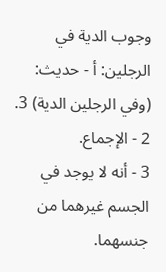وجوب الدية في الرجلين: أ - حديث: (وفي الرجلين الدية) 3. 2 - الإجماع.
3 - أنه لا يوجد في الجسم غيرهما من جنسهما.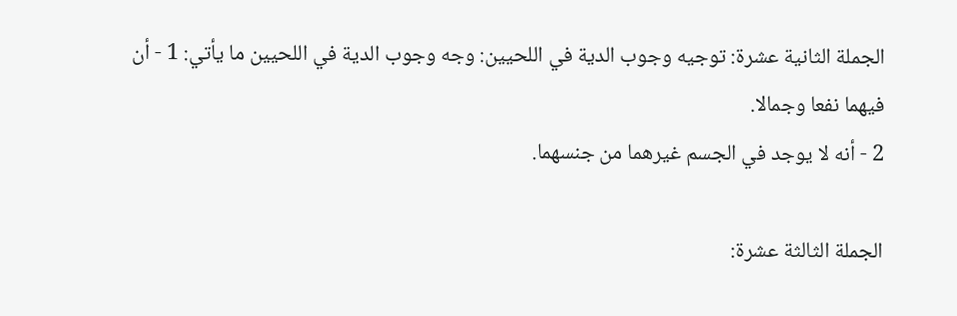الجملة الثانية عشرة: توجيه وجوب الدية في اللحيين: وجه وجوب الدية في اللحيين ما يأتي: 1 - أن فيهما نفعا وجمالا.
2 - أنه لا يوجد في الجسم غيرهما من جنسهما.

الجملة الثالثة عشرة: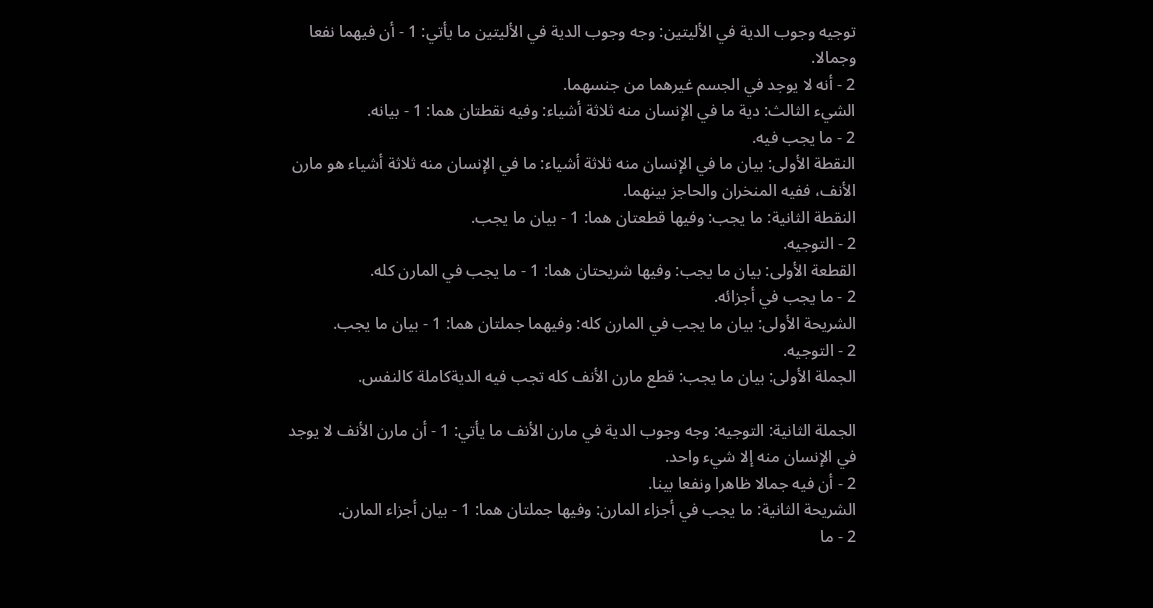توجيه وجوب الدية في الأليتين: وجه وجوب الدية في الأليتين ما يأتي: 1 - أن فيهما نفعا وجمالا.
2 - أنه لا يوجد في الجسم غيرهما من جنسهما.
الشيء الثالث: دية ما في الإنسان منه ثلاثة أشياء: وفيه نقطتان هما: 1 - بيانه.
2 - ما يجب فيه.
النقطة الأولى: بيان ما في الإنسان منه ثلاثة أشياء: ما في الإنسان منه ثلاثة أشياء هو مارن الأنف، ففيه المنخران والحاجز بينهما.
النقطة الثانية: ما يجب: وفيها قطعتان هما: 1 - بيان ما يجب.
2 - التوجيه.
القطعة الأولى: بيان ما يجب: وفيها شريحتان هما: 1 - ما يجب في المارن كله.
2 - ما يجب في أجزائه.
الشريحة الأولى: بيان ما يجب في المارن كله: وفيهما جملتان هما: 1 - بيان ما يجب.
2 - التوجيه.
الجملة الأولى: بيان ما يجب: قطع مارن الأنف كله تجب فيه الديةكاملة كالنفس.

الجملة الثانية: التوجيه: وجه وجوب الدية في مارن الأنف ما يأتي: 1 - أن مارن الأنف لا يوجد في الإنسان منه إلا شيء واحد.
2 - أن فيه جمالا ظاهرا ونفعا بينا.
الشريحة الثانية: ما يجب في أجزاء المارن: وفيها جملتان هما: 1 - بيان أجزاء المارن.
2 - ما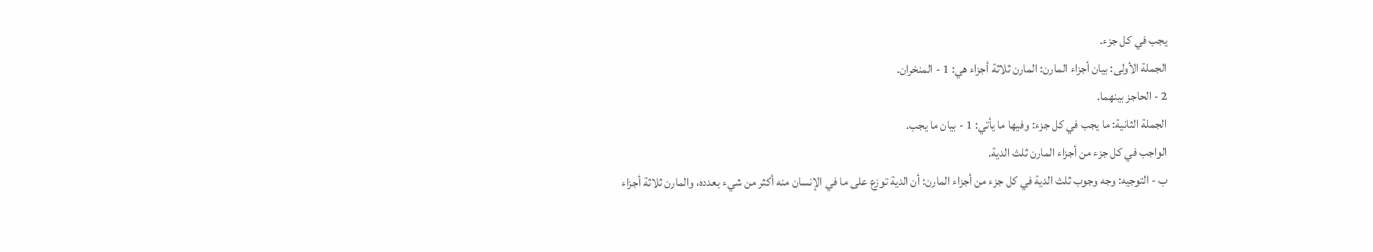يجب في كل جزء.
الجملة الأولى: بيان أجزاء المارن: المارن ثلاثة أجزاء هي: 1 - المنخران.
2 - الحاجز بينهما.
الجملة الثانية: ما يجب في كل جزء: وفيها ما يأتي: 1 - بيان ما يجب.
الواجب في كل جزء من أجزاء المارن ثلث الدية.
ب - التوجيه: وجه وجوب ثلث الدية في كل جزء من أجزاء المارن: أن الدية توزع على ما في الإنسان منه أكثر من شيء بعدده، والمارن ثلاثة أجزاء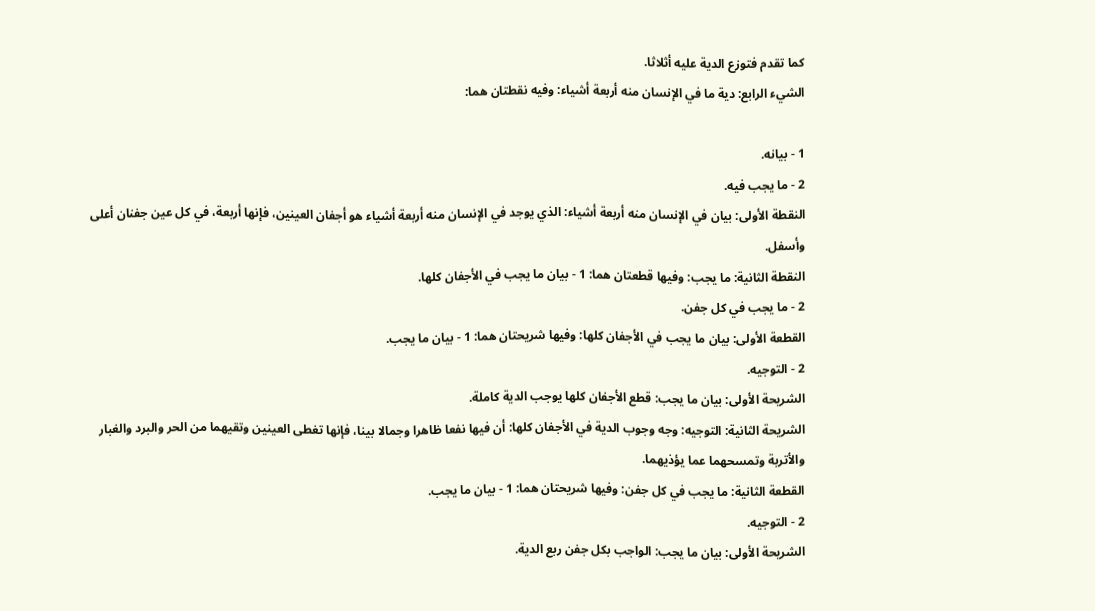كما تقدم فتوزع الدية عليه أثلاثا.
الشيء الرابع: دية ما في الإنسان منه أربعة أشياء: وفيه نقطتان هما:

1 - بيانه.
2 - ما يجب فيه.
النقطة الأولى: بيان في الإنسان منه أربعة أشياء: الذي يوجد في الإنسان منه أربعة أشياء هو أجفان العينين، فإنها أربعة، في كل عين جفنان أعلى وأسفل.
النقطة الثانية: ما يجب: وفيها قطعتان هما: 1 - بيان ما يجب في الأجفان كلها.
2 - ما يجب في كل جفن.
القطعة الأولى: بيان ما يجب في الأجفان كلها: وفيها شريحتان هما: 1 - بيان ما يجب.
2 - التوجيه.
الشريحة الأولى: بيان ما يجب: قطع الأجفان كلها يوجب الدية كاملة.
الشريحة الثانية: التوجيه: وجه وجوب الدية في الأجفان كلها: أن فيها نفعا ظاهرا وجمالا بينا، فإنها تغطى العينين وتقيهما من الحر والبرد والغبار والأتربة وتمسحهما عما يؤذيهما.
القطعة الثانية: ما يجب في كل جفن: وفيها شريحتان هما: 1 - بيان ما يجب.
2 - التوجيه.
الشريحة الأولى: بيان ما يجب: الواجب بكل جفن ربع الدية.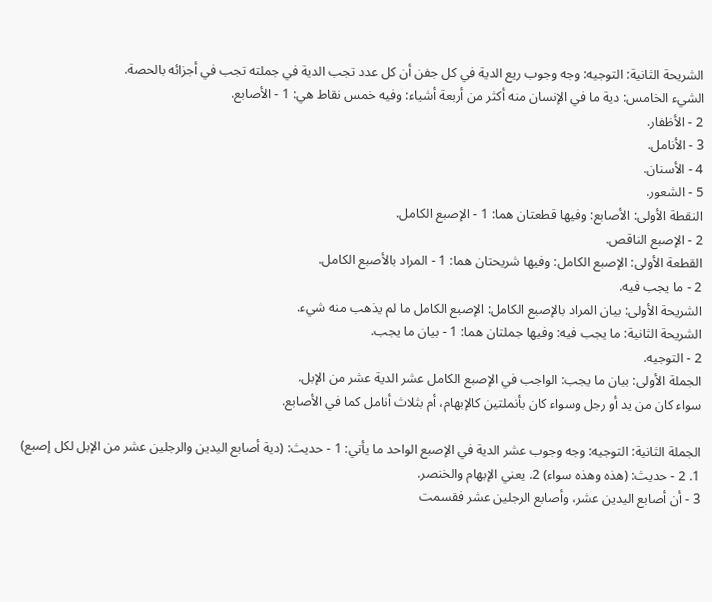الشريحة الثانية: التوجيه: وجه وجوب ريع الدية في كل جفن أن كل عدد تجب الدية في جملته تجب في أجزائه بالحصة.
الشيء الخامس: دية ما في الإنسان منه أكثر من أربعة أشياء: وفيه خمس نقاط هي: 1 - الأصابع.
2 - الأظفار.
3 - الأنامل.
4 - الأسنان.
5 - الشعور.
النقطة الأولى: الأصابع: وفيها قطعتان هما: 1 - الإصبع الكامل.
2 - الإصبع الناقص.
القطعة الأولى: الإصبع الكامل: وفيها شريحتان هما: 1 - المراد بالأصبع الكامل.
2 - ما يجب فيه.
الشريحة الأولى: بيان المراد بالإصبع الكامل: الإصبع الكامل ما لم يذهب منه شيء.
الشريحة الثانية: ما يجب فيه: وفيها جملتان هما: 1 - بيان ما يجب.
2 - التوجيه.
الجملة الأولى: بيان ما يجب: الواجب في الإصبع الكامل عشر الدية عشر من الإبل.
سواء كان من يد أو رجل وسواء كان بأنملتين كالإبهام، أم بثلاث أنامل كما في الأصابع.

الجملة الثانية: التوجيه: وجه وجوب عشر الدية في الإصبع الواحد ما يأتي: 1 - حديث: (دية أصابع اليدين والرجلين عشر من الإبل لكل إصبع) 1. 2 - حديث: (هذه وهذه سواء) 2. يعني الإبهام والخنصر.
3 - أن أصابع اليدين عشر، وأصابع الرجلين عشر فقسمت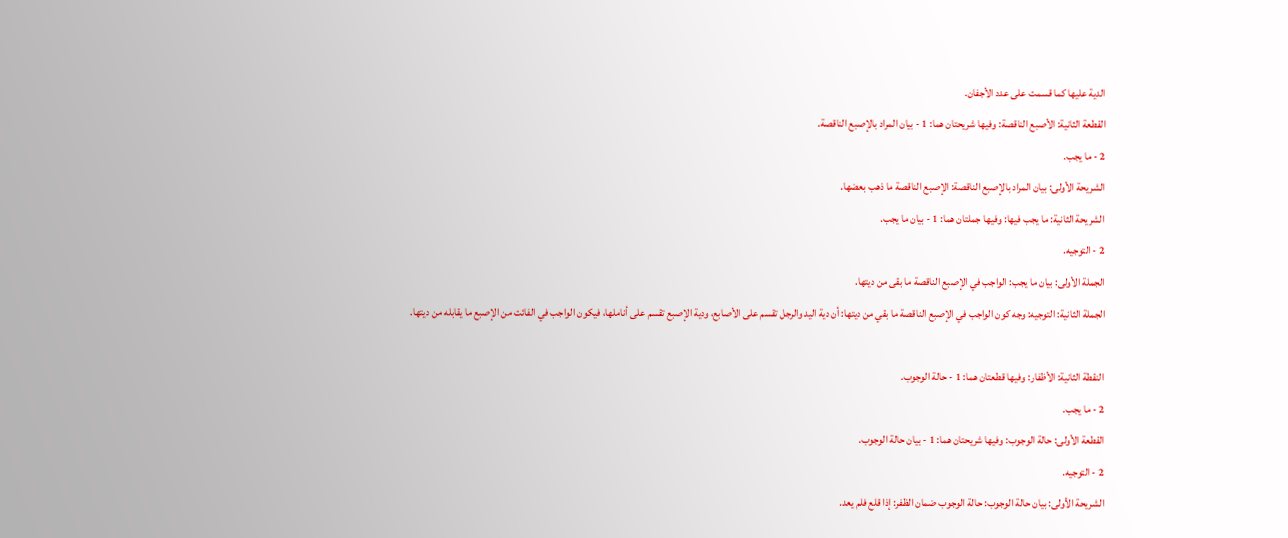الدية عليها كما قسمت على عدد الأجفان.
القطعة الثانية: الأصبع الناقصة: وفيها شريحتان هما: 1 - بيان المراد بالإصبع الناقصة.
2 - ما يجب.
الشريحة الأولى: بيان المراد بالإصبع الناقصة: الإصبع الناقصة ما ذهب بعضها.
الشريحة الثانية: ما يجب فيها: وفيها جملتان هما: 1 - بيان ما يجب.
2 - التوجيه.
الجملة الأولى: بيان ما يجب: الواجب في الإصبع الناقصة ما بقى من ديتها.
الجملة الثانية: التوجيه: وجه كون الواجب في الإصبع الناقصة ما بقي من ديتها: أن دية اليد والرجل تقسم على الأصابع، ودية الإصبع تقسم على أناملها، فيكون الواجب في الفائت من الإصبع ما يقابله من ديتها.

النقطة الثانية: الأظفار: وفيها قطعتان هما: 1 - حالة الوجوب.
2 - ما يجب.
القطعة الأولى: حالة الوجوب: وفيها شريحتان هما: 1 - بيان حالة الوجوب.
2 - التوجيه.
الشريحة الأولى: بيان حالة الوجوب: حالة الوجوب ضمان الظفر: إذا قلع فلم يعد.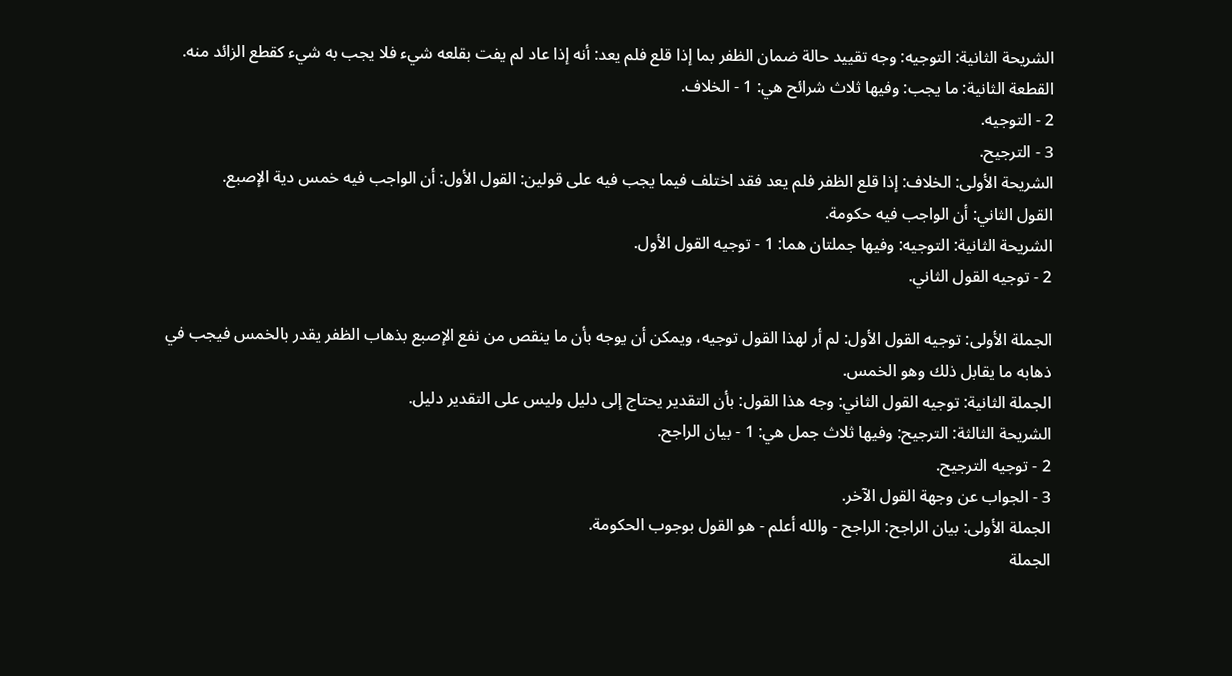الشريحة الثانية: التوجيه: وجه تقييد حالة ضمان الظفر بما إذا قلع فلم يعد: أنه إذا عاد لم يفت بقلعه شيء فلا يجب به شيء كقطع الزائد منه.
القطعة الثانية: ما يجب: وفيها ثلاث شرائح هي: 1 - الخلاف.
2 - التوجيه.
3 - الترجيح.
الشريحة الأولى: الخلاف: إذا قلع الظفر فلم يعد فقد اختلف فيما يجب فيه على قولين: القول الأول: أن الواجب فيه خمس دية الإصبع.
القول الثاني: أن الواجب فيه حكومة.
الشريحة الثانية: التوجيه: وفيها جملتان هما: 1 - توجيه القول الأول.
2 - توجيه القول الثاني.

الجملة الأولى: توجيه القول الأول: لم أر لهذا القول توجيه، ويمكن أن يوجه بأن ما ينقص من نفع الإصبع بذهاب الظفر يقدر بالخمس فيجب في ذهابه ما يقابل ذلك وهو الخمس.
الجملة الثانية: توجيه القول الثاني: وجه هذا القول: بأن التقدير يحتاج إلى دليل وليس على التقدير دليل.
الشريحة الثالثة: الترجيح: وفيها ثلاث جمل هي: 1 - بيان الراجح.
2 - توجيه الترجيح.
3 - الجواب عن وجهة القول الآخر.
الجملة الأولى: بيان الراجح: الراجح - والله أعلم - هو القول بوجوب الحكومة.
الجملة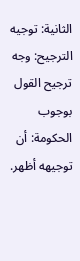الثانية: توجيه الترجيح: وجه ترجيح القول بوجوب الحكومة: أن توجيهه أظهر.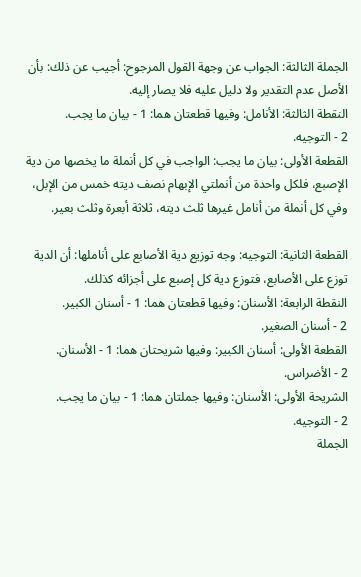الجملة الثالثة: الجواب عن وجهة القول المرجوح: أجيب عن ذلك: بأن الأصل عدم التقدير ولا دليل عليه فلا يصار إليه.
النقطة الثالثة: الأنامل: وفيها قطعتان هما: 1 - بيان ما يجب.
2 - التوجيه.
القطعة الأولى: بيان ما يجب: الواجب في كل أنملة ما يخصها من دية الإصبع، فلكل واحدة من أنملتي الإبهام نصف ديته خمس من الإبل، وفي كل أنملة من أنامل غيرها ثلث ديته، ثلاثة أبعرة وثلث بعير.

القطعة الثانية: التوجيه: وجه توزيع دية الأصابع على أناملها: أن الدية توزع على الأصابع، فتوزع دية كل إصبع على أجزائه كذلك.
النقطة الرابعة: الأسنان: وفيها قطعتان هما: 1 - أسنان الكبير.
2 - أسنان الصغير.
القطعة الأولى: أسنان الكبير: وفيها شريحتان هما: 1 - الأسنان.
2 - الأضراس.
الشريحة الأولى: الأسنان: وفيها جملتان هما: 1 - بيان ما يجب.
2 - التوجيه.
الجملة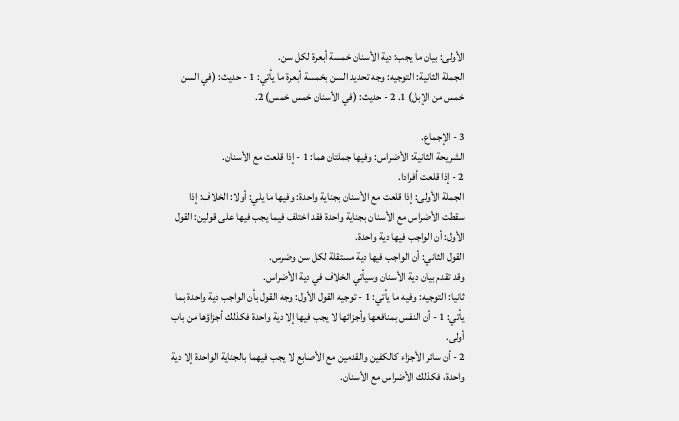الأولى: بيان ما يجب: دية الأسنان خمسة أبعرة لكل سن.
الجملة الثانية: التوجيه: وجه تحديد السن بخمسة أبعرة ما يأتي: 1 - حديث: (في السن خمس من الإبل) 1. 2 - حديث: (في الأسنان خمس خمس) 2.

3 - الإجماع.
الشريحة الثانية: الأضراس: وفيها جملتان هما: 1 - إذا قلعت مع الأسنان.
2 - إذا قلعت أفرادا.
الجملة الأولى: إذا قلعت مع الأسنان بجناية واحدة: وفيها ما يلي: أولا: الخلاف: إذا سقطت الأضراس مع الأسنان بجناية واحدة فقد اختلف فيما يجب فيها على قولين: القول الأول: أن الواجب فيها دية واحدة.
القول الثاني: أن الواجب فيها دية مستقلة لكل سن وضرس.
وقد تقدم بيان دية الأسنان وسيأتي الخلاف في دية الأضراس.
ثانيا: التوجيه: وفيه ما يأتي: 1 - توجيه القول الأول: وجه القول بأن الواجب دية واحدة بما يأتي: 1 - أن النفس بمنافعها وأجزائها لا يجب فيها إلا دية واحدة فكذلك أجزاؤها من باب أولى.
2 - أن سائر الأجزاء كالكفين والقدمين مع الأصابع لا يجب فيهما بالجناية الواحدة إلا دية واحدة، فكذلك الأضراس مع الأسنان.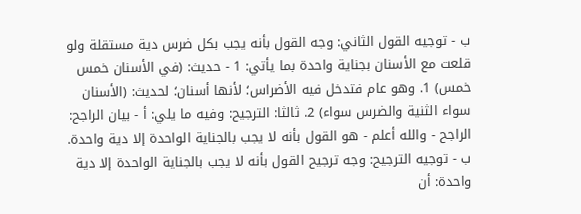ب - توجيه القول الثاني: وجه القول بأنه يجب بكل ضرس دية مستقلة ولو قلعت مع الأسنان بجناية واحدة بما يأتي: 1 - حديث: (في الأسنان خمس خمس) 1. وهو عام فتدخل فيه الأضراس؛ لأنها أسنان؛ لحديث: (الأسنان سواء الثنية والضرس سواء) 2. ثالثا: الترجيح: وفيه ما يلي: أ - بيان الراجح: الراجح - والله أعلم - هو القول بأنه لا يجب بالجناية الواحدة إلا دية واحدة.
ب - توجيه الترجيح: وجه ترجيح القول بأنه لا يجب بالجناية الواحدة إلا دية واحدة: أن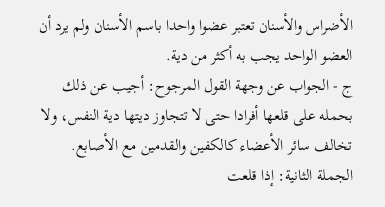الأضراس والأسنان تعتبر عضوا واحدا باسم الأسنان ولم يرد أن العضو الواحد يجب به أكثر من دية.
ج - الجواب عن وجهة القول المرجوح: أجيب عن ذلك بحمله على قلعها أفرادا حتى لا تتجاوز ديتها دية النفس، ولا تخالف سائر الأعضاء كالكفين والقدمين مع الأصابع.
الجملة الثانية: إذا قلعت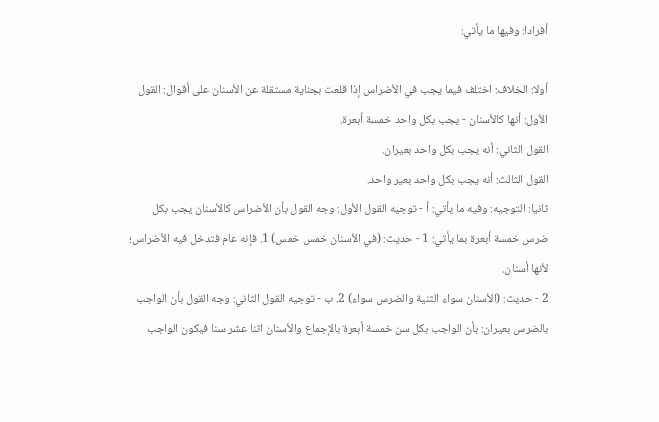أفرادا: وفيها ما يأتي:

أولا: الخلاف: اختلف فيما يجب في الأضراس إذا قلعت بجناية مستقلة عن الأسنان على أقوال: القول الأول: أنها كالأسنان - يجب بكل واحد خمسة أبعرة.
القول الثاني: أنه يجب بكل واحد بعيران.
القول الثالث: أنه يجب بكل واحد بعير واحد.
ثانيا: التوجيه: وفيه ما يأتي: أ - توجيه القول الأول: وجه القول بأن الأضراس كالأسنان يجب بكل ضرس خمسة أبعرة بما يأتي: 1 - حديث: (في الأسنان خمس خمس) 1. فإنه عام فتدخل فيه الأضراس؛ لأنها أسنان.
2 - حديث: (الأسنان سواء الثنية والضرس سواء) 2. ب - توجيه القول الثاني: وجه القول بأن الواجب بالضرس بعيران: بأن الواجب بكل سن خمسة أبعرة بالإجماع والأسنان اثنا عشر سنا فيكون الواجب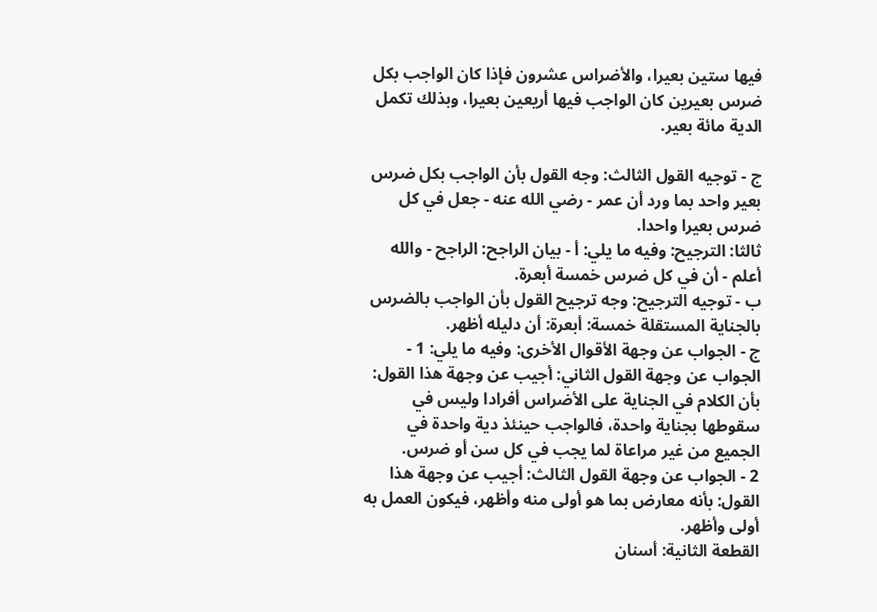فيها ستين بعيرا، والأضراس عشرون فإذا كان الواجب بكل ضرس بعيرين كان الواجب فيها أريعين بعيرا، وبذلك تكمل الدية مائة بعير.

ج - توجيه القول الثالث: وجه القول بأن الواجب بكل ضرس بعير واحد بما ورد أن عمر - رضي الله عنه - جعل في كل ضرس بعيرا واحدا.
ثالثا: الترجيح: وفيه ما يلي: أ - بيان الراجح: الراجح - والله أعلم - أن في كل ضرس خمسة أبعرة.
ب - توجيه الترجيح: وجه ترجيح القول بأن الواجب بالضرس بالجناية المستقلة خمسة: أبعرة: أن دليله أظهر.
ج - الجواب عن وجهة الأقوال الأخرى: وفيه ما يلي: 1 - الجواب عن وجهة القول الثاني: أجيب عن وجهة هذا القول: بأن الكلام في الجناية على الأضراس أفرادا وليس في سقوطها بجناية واحدة، فالواجب حينئذ دية واحدة في الجميع من غير مراعاة لما يجب في كل سن أو ضرس.
2 - الجواب عن وجهة القول الثالث: أجيب عن وجهة هذا القول: بأنه معارض بما هو أولى منه وأظهر، فيكون العمل به أولى وأظهر.
القطعة الثانية: أسنان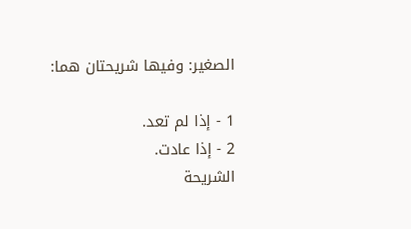الصغير: وفيها شريحتان هما:

1 - إذا لم تعد.
2 - إذا عادت.
الشريحة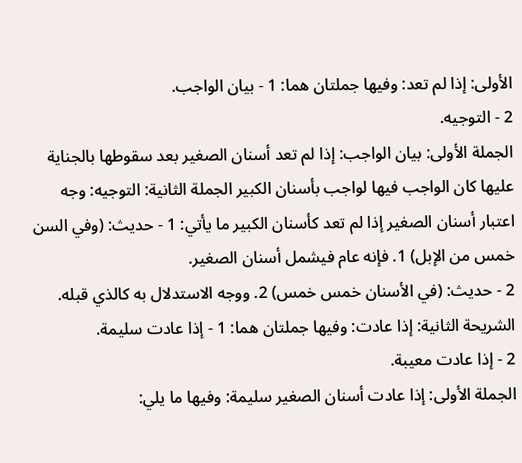الأولى: إذا لم تعد: وفيها جملتان هما: 1 - بيان الواجب.
2 - التوجيه.
الجملة الأولى: بيان الواجب: إذا لم تعد أسنان الصغير بعد سقوطها بالجناية عليها كان الواجب فيها لواجب بأسنان الكبير الجملة الثانية: التوجيه: وجه اعتبار أسنان الصغير إذا لم تعد كأسنان الكبير ما يأتي: 1 - حديث: (وفي السن خمس من الإبل) 1. فإنه عام فيشمل أسنان الصغير.
2 - حديث: (في الأسنان خمس خمس) 2. ووجه الاستدلال به كالذي قبله.
الشريحة الثانية: إذا عادت: وفيها جملتان هما: 1 - إذا عادت سليمة.
2 - إذا عادت معيبة.
الجملة الأولى: إذا عادت أسنان الصغير سليمة: وفيها ما يلي: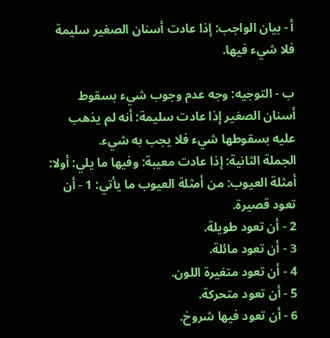أ - بيان الواجب: إذا عادت أسنان الصغير سليمة فلا شيء فيها.

ب - التوجيه: وجه عدم وجوب شيء بسقوط أسنان الصغير إذا عادت سليمة: أنه لم يذهب عليه بسقوطها شيء فلا يجب به شيء.
الجملة الثانية: إذا عادت معيبة: وفيها ما يلي: أولا: أمثلة العيوب: من أمثلة العيوب ما يأتي: 1 - أن تعود قصيرة.
2 - أن تعود طويلة.
3 - أن تعود مائلة.
4 - أن تعود متغيرة اللون.
5 - أن تعود متحركة.
6 - أن تعود فيها شروخ.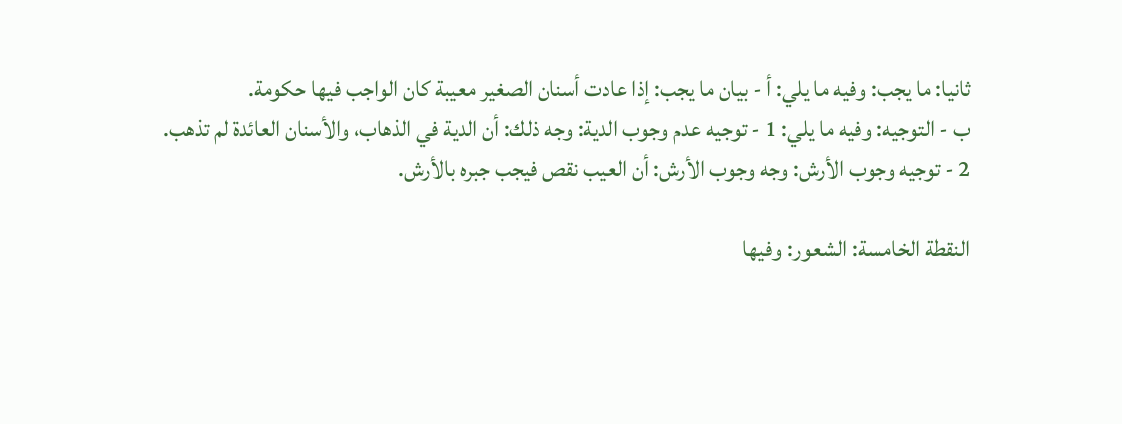ثانيا: ما يجب: وفيه ما يلي: أ - بيان ما يجب: إذا عادت أسنان الصغير معيبة كان الواجب فيها حكومة.
ب - التوجيه: وفيه ما يلي: 1 - توجيه عدم وجوب الدية: وجه ذلك: أن الدية في الذهاب، والأسنان العائدة لم تذهب.
2 - توجيه وجوب الأرش: وجه وجوب الأرش: أن العيب نقص فيجب جبره بالأرش.

النقطة الخامسة: الشعور: وفيها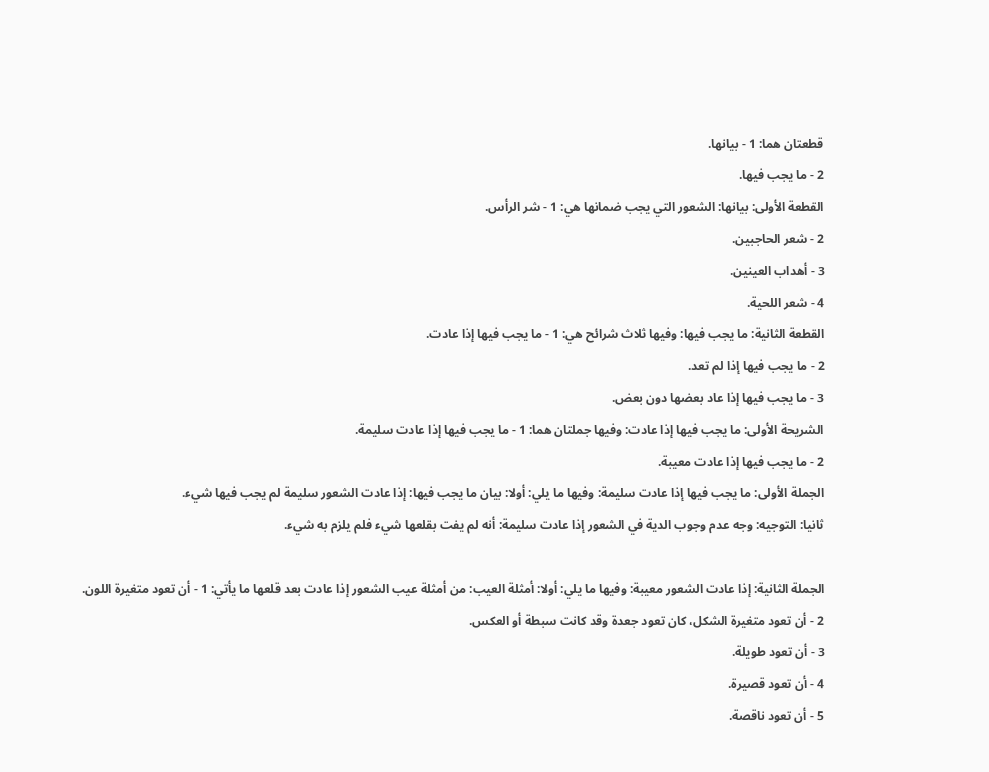قطعتان هما: 1 - بيانها.
2 - ما يجب فيها.
القطعة الأولى: بيانها: الشعور التي يجب ضمانها هي: 1 - شر الرأس.
2 - شعر الحاجبين.
3 - أهداب العينين.
4 - شعر اللحية.
القطعة الثانية: ما يجب فيها: وفيها ثلاث شرائح هي: 1 - ما يجب فيها إذا عادت.
2 - ما يجب فيها إذا لم تعد.
3 - ما يجب فيها إذا عاد بعضها دون بعض.
الشريحة الأولى: ما يجب فيها إذا عادت: وفيها جملتان هما: 1 - ما يجب فيها إذا عادت سليمة.
2 - ما يجب فيها إذا عادت معيبة.
الجملة الأولى: ما يجب فيها إذا عادت سليمة: وفيها ما يلي: أولا: بيان ما يجب فيها: إذا عادت الشعور سليمة لم يجب فيها شيء.
ثانيا: التوجيه: وجه عدم وجوب الدية في الشعور إذا عادت سليمة: أنه لم يفت بقلعها شيء فلم يلزم به شيء.

الجملة الثانية: إذا عادت الشعور معيبة: وفيها ما يلي: أولا: أمثلة العيب: من أمثلة عيب الشعور إذا عادت بعد قلعها ما يأتي: 1 - أن تعود متغيرة اللون.
2 - أن تعود متغيرة الشكل، كان تعود جعدة وقد كانت سبطة أو العكس.
3 - أن تعود طويلة.
4 - أن تعود قصيرة.
5 - أن تعود ناقصة.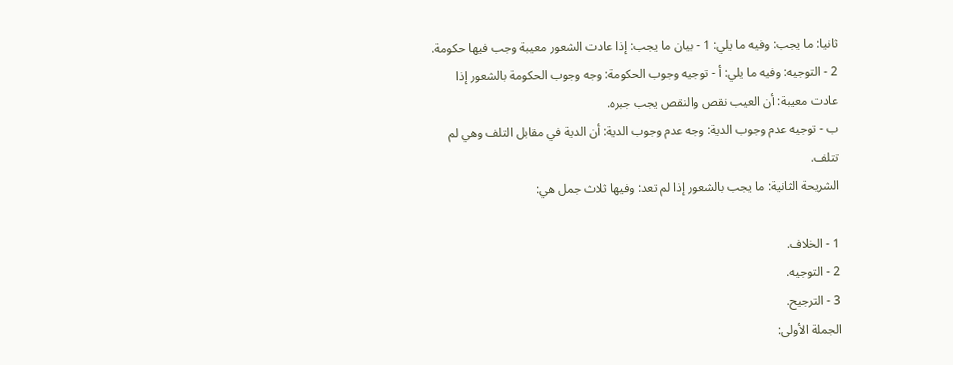ثانيا: ما يجب: وفيه ما يلي: 1 - بيان ما يجب: إذا عادت الشعور معيبة وجب فيها حكومة.
2 - التوجيه: وفيه ما يلي: أ - توجيه وجوب الحكومة: وجه وجوب الحكومة بالشعور إذا عادت معيبة: أن العيب نقص والنقص يجب جبره.
ب - توجيه عدم وجوب الدية: وجه عدم وجوب الدية: أن الدية في مقابل التلف وهي لم تتلف.
الشريحة الثانية: ما يجب بالشعور إذا لم تعد: وفيها ثلاث جمل هي:

1 - الخلاف.
2 - التوجيه.
3 - الترجيح.
الجملة الأولى: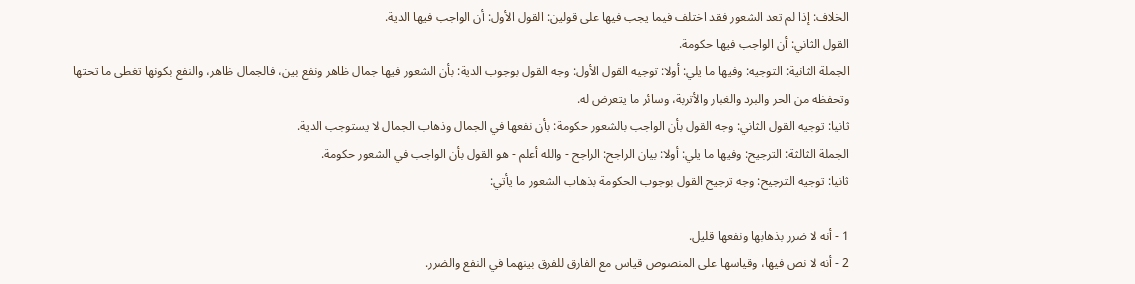الخلاف: إذا لم تعد الشعور فقد اختلف فيما يجب فيها على قولين: القول الأول: أن الواجب فيها الدية.
القول الثاني: أن الواجب فيها حكومة.
الجملة الثانية: التوجيه: وفيها ما يلي: أولا: توجيه القول الأول: وجه القول بوجوب الدية: بأن الشعور فيها جمال ظاهر ونفع بين، فالجمال ظاهر، والنفع بكونها تغطى ما تحتها وتحفظه من الحر والبرد والغبار والأتربة، وسائر ما يتعرض له.
ثانيا: توجيه القول الثاني: وجه القول بأن الواجب بالشعور حكومة: بأن نفعها في الجمال وذهاب الجمال لا يستوجب الدية.
الجملة الثالثة: الترجيح: وفيها ما يلي: أولا: بيان الراجح: الراجح - والله أعلم - هو القول بأن الواجب في الشعور حكومة.
ثانيا: توجيه الترجيح: وجه ترجيح القول بوجوب الحكومة بذهاب الشعور ما يأتي:

1 - أنه لا ضرر بذهابها ونفعها قليل.
2 - أنه لا نص فيها، وقياسها على المنصوص قياس مع الفارق للفرق بينهما في النفع والضرر.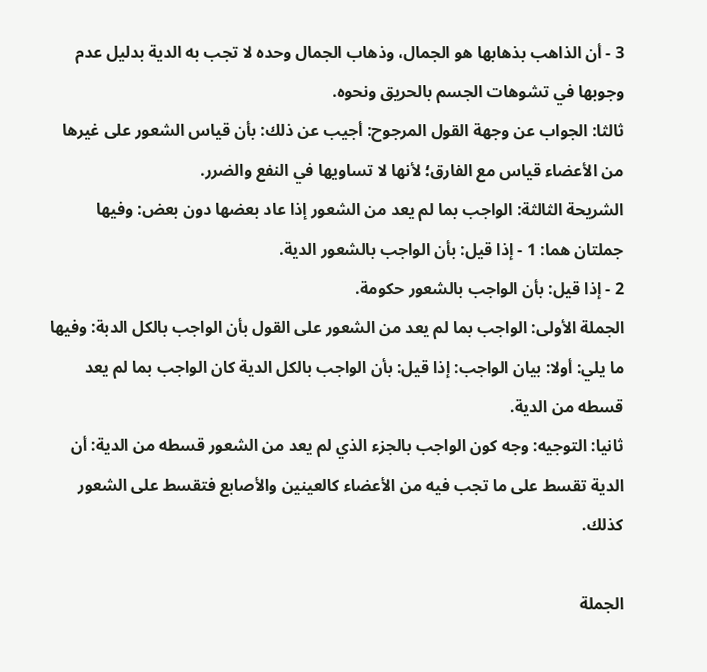3 - أن الذاهب بذهابها هو الجمال، وذهاب الجمال وحده لا تجب به الدية بدليل عدم وجوبها في تشوهات الجسم بالحريق ونحوه.
ثالثا: الجواب عن وجهة القول المرجوح: أجيب عن ذلك: بأن قياس الشعور على غيرها من الأعضاء قياس مع الفارق؛ لأنها لا تساويها في النفع والضرر.
الشريحة الثالثة: الواجب بما لم يعد من الشعور إذا عاد بعضها دون بعض: وفيها جملتان هما: 1 - إذا قيل: بأن الواجب بالشعور الدية.
2 - إذا قيل: بأن الواجب بالشعور حكومة.
الجملة الأولى: الواجب بما لم يعد من الشعور على القول بأن الواجب بالكل الدبة: وفيها ما يلي: أولا: بيان الواجب: إذا قيل: بأن الواجب بالكل الدية كان الواجب بما لم يعد قسطه من الدية.
ثانيا: التوجيه: وجه كون الواجب بالجزء الذي لم يعد من الشعور قسطه من الدية: أن الدية تقسط على ما تجب فيه من الأعضاء كالعينين والأصابع فتقسط على الشعور كذلك.

الجملة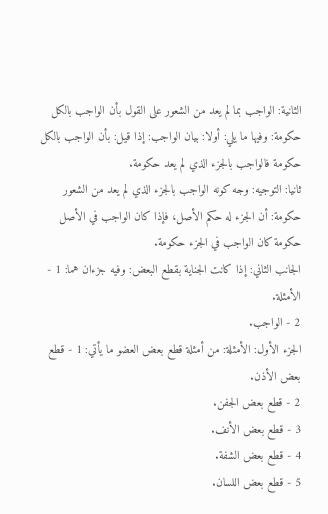الثانية: الواجب بما لم يعد من الشعور على القول بأن الواجب بالكل حكومة: وفيها ما يلي: أولا: بيان الواجب: إذا قيل: بأن الواجب بالكل حكومة فالواجب بالجزء الذي لم يعد حكومة.
ثانيا: التوجيه: وجه كونه الواجب بالجزء الذي لم يعد من الشعور حكومة: أن الجزء له حكم الأصل، فإذا كان الواجب في الأصل حكومة كان الواجب في الجزء حكومة.
الجانب الثاني: إذا كانت الجناية بقطع البعض: وفيه جزءان هما: 1 - الأمثلة.
2 - الواجب.
الجزء الأول: الأمثلة: من أمثلة قطع بعض العضو ما يأتي: 1 - قطع بعض الأذن.
2 - قطع بعض الجفن.
3 - قطع بعض الأنف.
4 - قطع بعض الشفة.
5 - قطع بعض اللسان.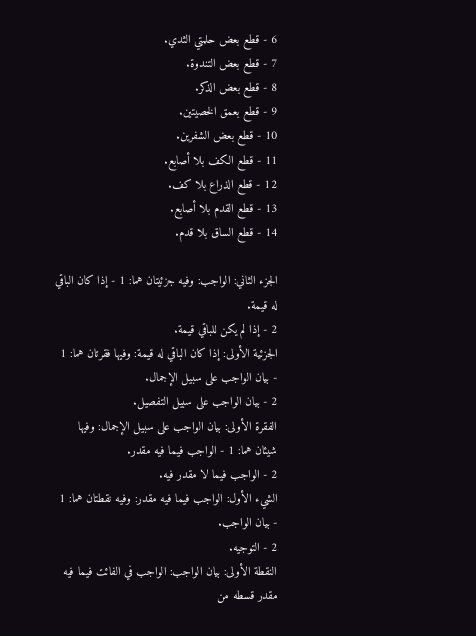6 - قطع بعض حلمتي الثدي.
7 - قطع بعض التندوة.
8 - قطع بعض الذكر.
9 - قطع بعمق الخصيتين.
10 - قطع بعض الشفرين.
11 - قطع الكف بلا أصابع.
12 - قطع الذراع بلا كف.
13 - قطع القدم بلا أصابع.
14 - قطع الساق بلا قدم.

الجزء الثاني: الواجب: وفيه جزئيتان هما: 1 - إذا كان الباقي له قيمة.
2 - إذا لم يكن للباقي قيمة.
الجزئية الأولى: إذا كان الباقي له قيمة: وفيها فقرتان هما: 1 - بيان الواجب على سبيل الإجمال.
2 - بيان الواجب على سبيل التفصيل.
الفقرة الأولى: بيان الواجب على سبيل الإجمال: وفيها شيئان هما: 1 - الواجب فيما فيه مقدر.
2 - الواجب فيما لا مقدر فيه.
الشيء الأول: الواجب فيما فيه مقدر: وفيه نقطتان هما: 1 - بيان الواجب.
2 - التوجيه.
النقطة الأولى: بيان الواجب: الواجب في الفائت فيما فيه مقدر قسطه من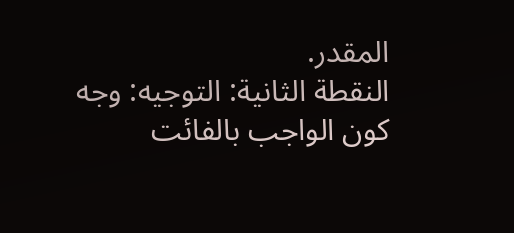المقدر.
النقطة الثانية: التوجيه: وجه كون الواجب بالفائت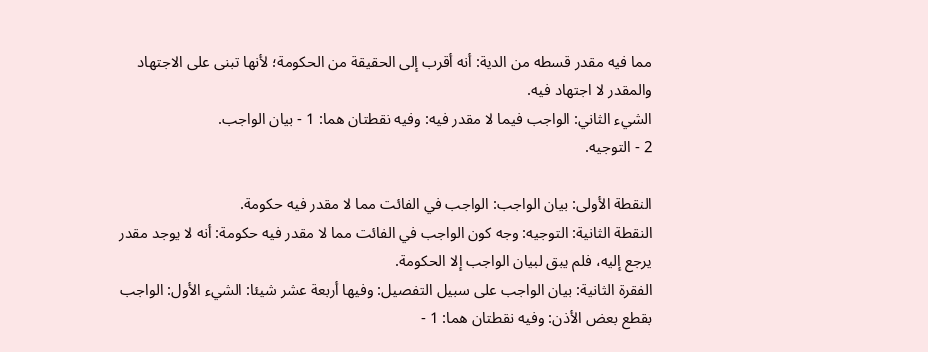مما فيه مقدر قسطه من الدية: أنه أقرب إلى الحقيقة من الحكومة؛ لأنها تبنى على الاجتهاد والمقدر لا اجتهاد فيه.
الشيء الثاني: الواجب فيما لا مقدر فيه: وفيه نقطتان هما: 1 - بيان الواجب.
2 - التوجيه.

النقطة الأولى: بيان الواجب: الواجب في الفائت مما لا مقدر فيه حكومة.
النقطة الثانية: التوجيه: وجه كون الواجب في الفائت مما لا مقدر فيه حكومة: أنه لا يوجد مقدر يرجع إليه، فلم يبق لبيان الواجب إلا الحكومة.
الفقرة الثانية: بيان الواجب على سبيل التفصيل: وفيها أربعة عشر شيئا: الشيء الأول: الواجب بقطع بعض الأذن: وفيه نقطتان هما: 1 -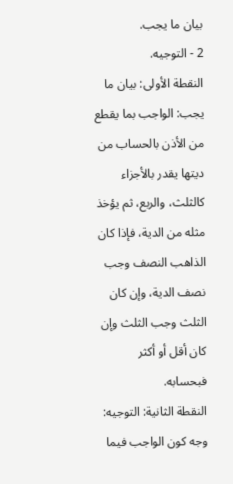بيان ما يجب.
2 - التوجيه.
النقطة الأولى: بيان ما يجب: الواجب بما يقطع من الأذن بالحساب من ديتها يقدر بالأجزاء كالثلث، والربع، ثم يؤخذ مثله من الدية، فإذا كان الذاهب النصف وجب نصف الدية، وإن كان الثلث وجب الثلث وإن كان أقل أو أكثر فبحسابه.
النقطة الثانية: التوجيه: وجه كون الواجب فيما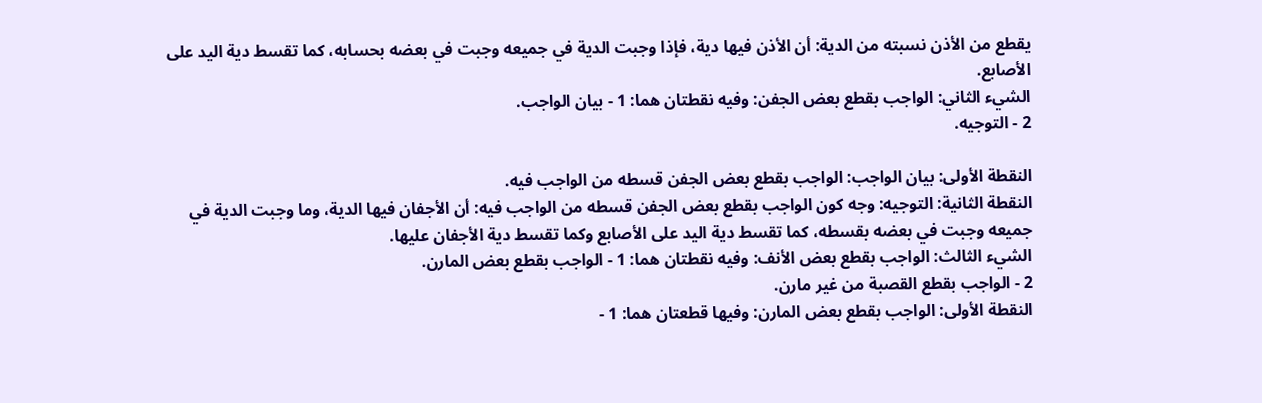يقطع من الأذن نسبته من الدية: أن الأذن فيها دية، فإذا وجبت الدية في جميعه وجبت في بعضه بحسابه، كما تقسط دية اليد على الأصابع.
الشيء الثاني: الواجب بقطع بعض الجفن: وفيه نقطتان هما: 1 - بيان الواجب.
2 - التوجيه.

النقطة الأولى: بيان الواجب: الواجب بقطع بعض الجفن قسطه من الواجب فيه.
النقطة الثانية: التوجيه: وجه كون الواجب بقطع بعض الجفن قسطه من الواجب فيه: أن الأجفان فيها الدية، وما وجبت الدية في جميعه وجبت في بعضه بقسطه، كما تقسط دية اليد على الأصابع وكما تقسط دية الأجفان عليها.
الشيء الثالث: الواجب بقطع بعض الأنف: وفيه نقطتان هما: 1 - الواجب بقطع بعض المارن.
2 - الواجب بقطع القصبة من غير مارن.
النقطة الأولى: الواجب بقطع بعض المارن: وفيها قطعتان هما: 1 -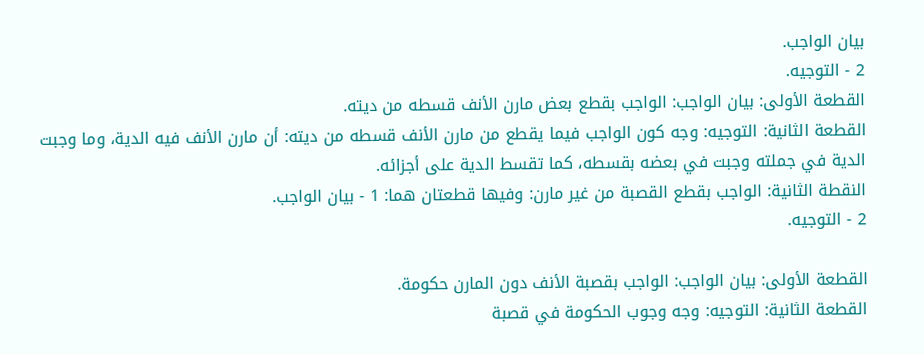بيان الواجب.
2 - التوجيه.
القطعة الأولى: بيان الواجب: الواجب بقطع بعض مارن الأنف قسطه من ديته.
القطعة الثانية: التوجيه: وجه كون الواجب فيما يقطع من مارن الأنف قسطه من ديته: أن مارن الأنف فيه الدية، وما وجبت الدية في جملته وجبت في بعضه بقسطه، كما تقسط الدية على أجزائه.
النقطة الثانية: الواجب بقطع القصبة من غير مارن: وفيها قطعتان هما: 1 - بيان الواجب.
2 - التوجيه.

القطعة الأولى: بيان الواجب: الواجب بقصبة الأنف دون المارن حكومة.
القطعة الثانية: التوجيه: وجه وجوب الحكومة في قصبة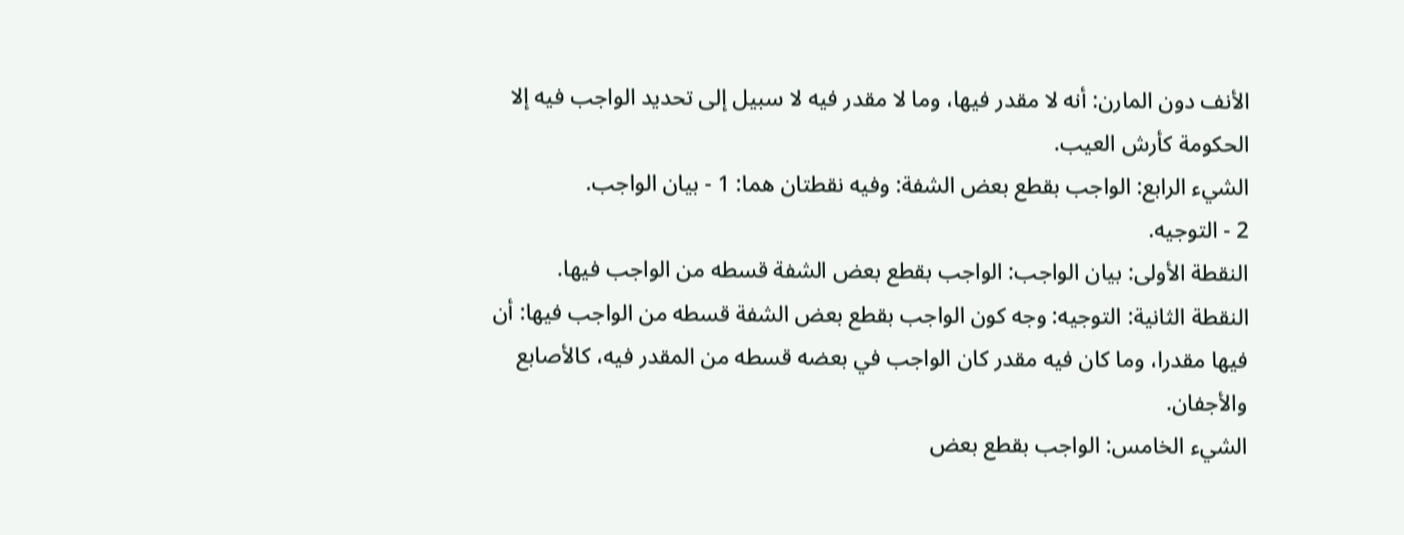الأنف دون المارن: أنه لا مقدر فيها، وما لا مقدر فيه لا سبيل إلى تحديد الواجب فيه إلا الحكومة كأرش العيب.
الشيء الرابع: الواجب بقطع بعض الشفة: وفيه نقطتان هما: 1 - بيان الواجب.
2 - التوجيه.
النقطة الأولى: بيان الواجب: الواجب بقطع بعض الشفة قسطه من الواجب فيها.
النقطة الثانية: التوجيه: وجه كون الواجب بقطع بعض الشفة قسطه من الواجب فيها: أن فيها مقدرا، وما كان فيه مقدر كان الواجب في بعضه قسطه من المقدر فيه، كالأصابع والأجفان.
الشيء الخامس: الواجب بقطع بعض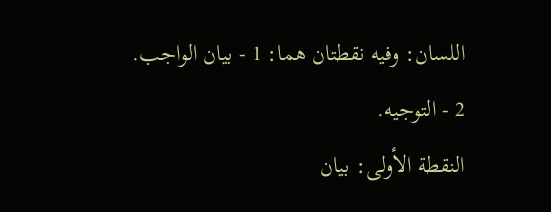اللسان: وفيه نقطتان هما: 1 - بيان الواجب.
2 - التوجيه.
النقطة الأولى: بيان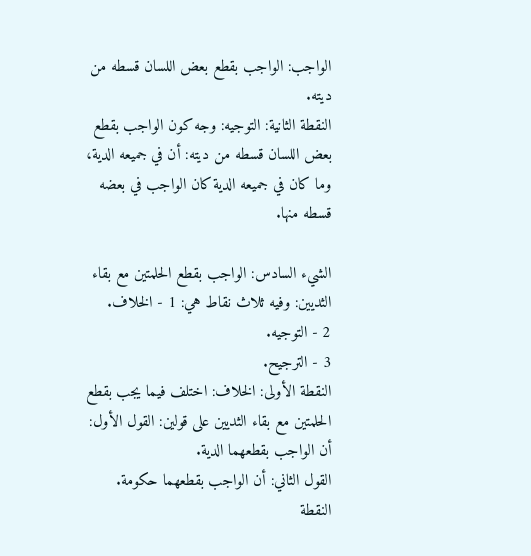الواجب: الواجب بقطع بعض اللسان قسطه من ديته.
النقطة الثانية: التوجيه: وجه كون الواجب بقطع بعض اللسان قسطه من ديته: أن في جميعه الدية، وما كان في جميعه الدية كان الواجب في بعضه قسطه منها.

الشيء السادس: الواجب بقطع الحلمتين مع بقاء الثديين: وفيه ثلاث نقاط هي: 1 - الخلاف.
2 - التوجيه.
3 - الترجيح.
النقطة الأولى: الخلاف: اختلف فيما يجب بقطع الحلمتين مع بقاء الثديين على قولين: القول الأول: أن الواجب بقطعهما الدية.
القول الثاني: أن الواجب بقطعهما حكومة.
النقطة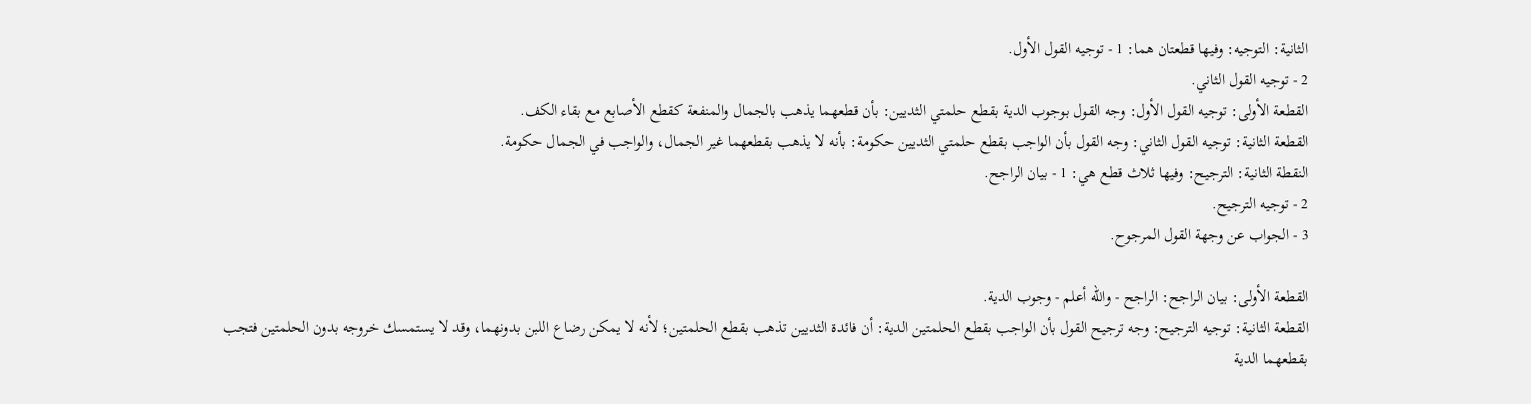الثانية: التوجيه: وفيها قطعتان هما: 1 - توجيه القول الأول.
2 - توجيه القول الثاني.
القطعة الأولى: توجيه القول الأول: وجه القول بوجوب الدية بقطع حلمتي الثديين: بأن قطعهما يذهب بالجمال والمنفعة كقطع الأصابع مع بقاء الكف.
القطعة الثانية: توجيه القول الثاني: وجه القول بأن الواجب بقطع حلمتي الثديين حكومة: بأنه لا يذهب بقطعهما غير الجمال، والواجب في الجمال حكومة.
النقطة الثانية: الترجيح: وفيها ثلاث قطع هي: 1 - بيان الراجح.
2 - توجيه الترجيح.
3 - الجواب عن وجهة القول المرجوح.

القطعة الأولى: بيان الراجح: الراجح - والله أعلم - وجوب الدية.
القطعة الثانية: توجيه الترجيح: وجه ترجيح القول بأن الواجب بقطع الحلمتين الدية: أن فائدة الثديين تذهب بقطع الحلمتين؛ لأنه لا يمكن رضاع اللبن بدونهما، وقد لا يستمسك خروجه بدون الحلمتين فتجب بقطعهما الدية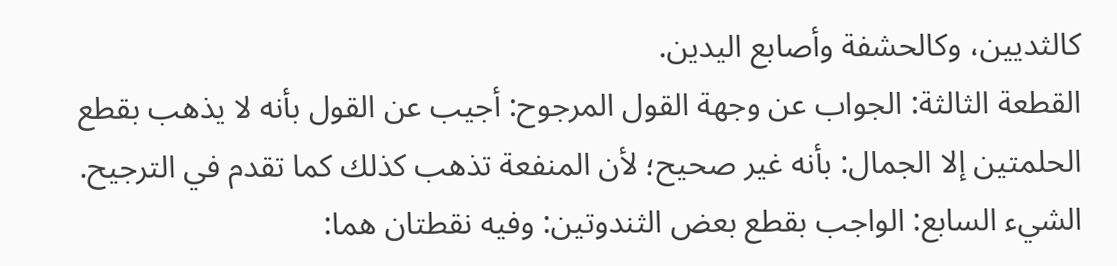كالثديين، وكالحشفة وأصابع اليدين.
القطعة الثالثة: الجواب عن وجهة القول المرجوح: أجيب عن القول بأنه لا يذهب بقطع الحلمتين إلا الجمال: بأنه غير صحيح؛ لأن المنفعة تذهب كذلك كما تقدم في الترجيح.
الشيء السابع: الواجب بقطع بعض الثندوتين: وفيه نقطتان هما: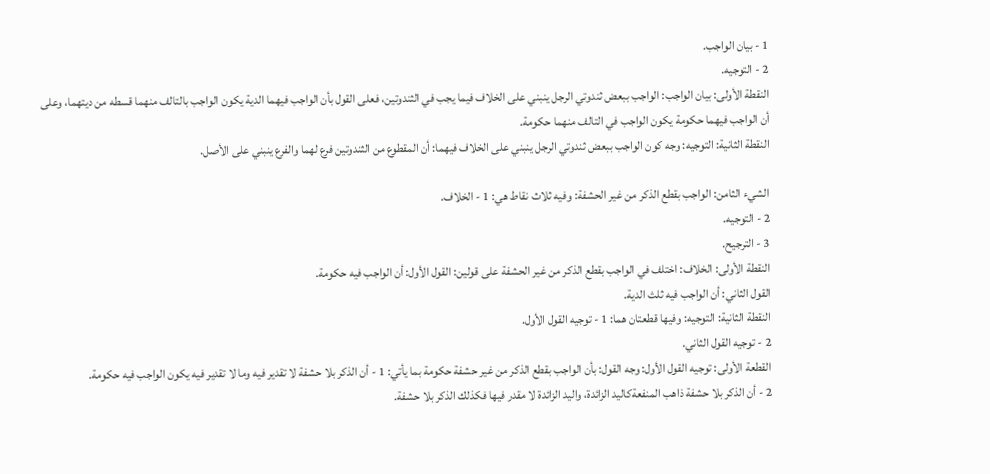1 - بيان الواجب.
2 - التوجيه.
النقطة الأولى: بيان الواجب: الواجب ببعض ثندوتي الرجل ينبني على الخلاف فيما يجب في الثندوتين، فعلى القول بأن الواجب فيهما الدية يكون الواجب بالتالف منهما قسطه من ديتهما، وعلى أن الواجب فيهما حكومة يكون الواجب في التالف منهما حكومة.
النقطة الثانية: التوجيه: وجه كون الواجب ببعض ثندوتي الرجل ينبني على الخلاف فيهما: أن المقطوع من الثندوتين فرع لهما والفرع ينبني على الأصل.

الشيء الثامن: الواجب بقطع الذكر من غير الحشفة: وفيه ثلاث نقاط هي: 1 - الخلاف.
2 - التوجيه.
3 - الترجيح.
النقطة الأولى: الخلاف: اختلف في الواجب بقطع الذكر من غير الحشفة على قولين: القول الأول: أن الواجب فيه حكومة.
القول الثاني: أن الواجب فيه ثلث الدية.
النقطة الثانية: التوجيه: وفيها قطعتان هما: 1 - توجيه القول الأول.
2 - توجيه القول الثاني.
القطعة الأولى: توجيه القول الأول: وجه القول: بأن الواجب بقطع الذكر من غير حشفة حكومة بما يأتي: 1 - أن الذكر بلا حشفة لا تقدير فيه وما لا تقدير فيه يكون الواجب فيه حكومة.
2 - أن الذكر بلا حشفة ذاهب المنفعةكاليد الزائدة، واليد الزائدة لا مقدر فيها فكذلك الذكر بلا حشفة.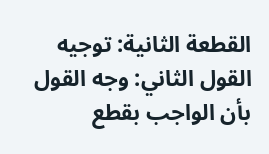القطعة الثانية: توجيه القول الثاني: وجه القول بأن الواجب بقطع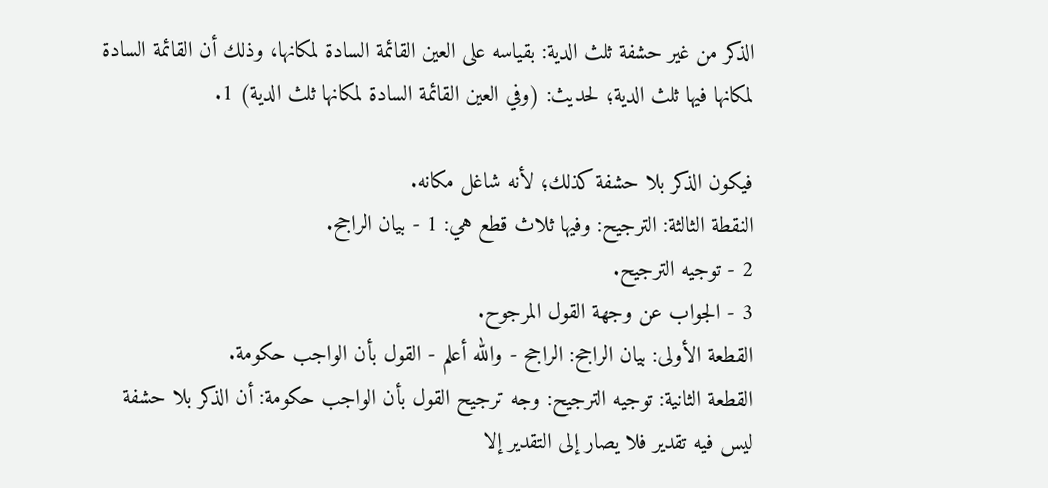الذكر من غير حشفة ثلث الدية: بقياسه على العين القائمة السادة لمكانها، وذلك أن القائمة السادة لمكانها فيها ثلث الدية؛ لحديث: (وفي العين القائمة السادة لمكانها ثلث الدية) 1.

فيكون الذكر بلا حشفة كذلك؛ لأنه شاغل مكانه.
النقطة الثالثة: الترجيح: وفيها ثلاث قطع هي: 1 - بيان الراجح.
2 - توجيه الترجيح.
3 - الجواب عن وجهة القول المرجوح.
القطعة الأولى: بيان الراجح: الراجح - والله أعلم - القول بأن الواجب حكومة.
القطعة الثانية: توجيه الترجيح: وجه ترجيح القول بأن الواجب حكومة: أن الذكر بلا حشفة ليس فيه تقدير فلا يصار إلى التقدير إلا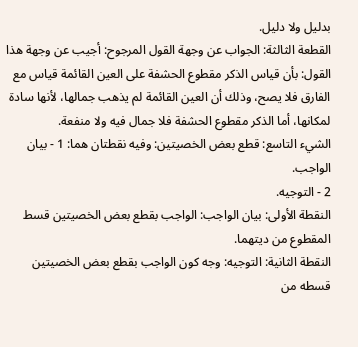بدليل ولا دليل.
القطعة الثالثة: الجواب عن وجهة القول المرجوح: أجيب عن وجهة هذا القول: بأن قياس الذكر مقطوع الحشفة على العين القائمة قياس مع الفارق فلا يصح، وذلك أن العين القائمة لم يذهب جمالها، لأنها سادة لمكانها، أما الذكر مقطوع الحشفة فلا جمال فيه ولا منفعة.
الشيء التاسع: قطع بعض الخصيتين: وفيه نقطتان هما: 1 - بيان الواجب.
2 - التوجيه.
النقطة الأولى: بيان الواجب: الواجب بقطع بعض الخصيتين قسط المقطوع من ديتهما.
النقطة الثانية: التوجيه: وجه كون الواجب بقطع بعض الخصيتين قسطه من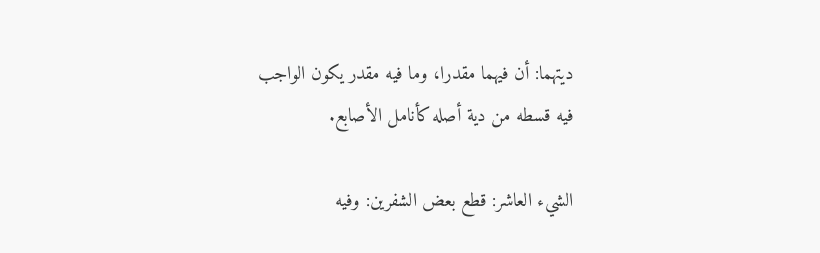ديتهما: أن فيهما مقدرا، وما فيه مقدر يكون الواجب فيه قسطه من دية أصله كأنامل الأصابع.

الشيء العاشر: قطع بعض الشفرين: وفيه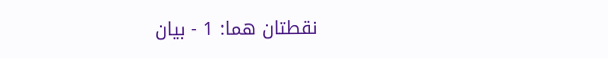نقطتان هما: 1 - بيان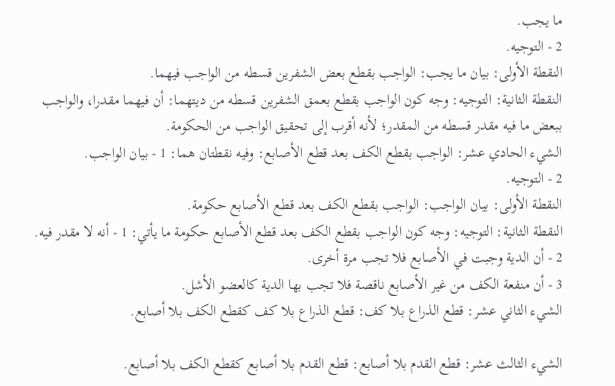ما يجب.
2 - التوجيه.
النقطة الأولى: بيان ما يجب: الواجب بقطع بعض الشفرين قسطه من الواجب فيهما.
النقطة الثانية: التوجيه: وجه كون الواجب بقطع بعمق الشفرين قسطه من ديتهما: أن فيهما مقدرا، والواجب ببعض ما فيه مقدر قسطه من المقدر؛ لأنه أقرب إلى تحقيق الواجب من الحكومة.
الشيء الحادي عشر: الواجب بقطع الكف بعد قطع الأصابع: وفيه نقطتان هما: 1 - بيان الواجب.
2 - التوجيه.
النقطة الأولى: بيان الواجب: الواجب بقطع الكف بعد قطع الأصابع حكومة.
النقطة الثانية: التوجيه: وجه كون الواجب بقطع الكف بعد قطع الأصابع حكومة ما يأتي: 1 - أنه لا مقدر فيه.
2 - أن الدية وجبت في الأصابع فلا تجب مرة أخرى.
3 - أن منفعة الكف من غير الأصابع ناقصة فلا تجب بها الدية كالعضو الأشل.
الشيء الثاني عشر: قطع الذراع بلا كف: قطع الذراع بلا كف كقطع الكف بلا أصابع.

الشيء الثالث عشر: قطع القدم بلا أصابع: قطع القدم بلا أصابع كقطع الكف بلا أصابع.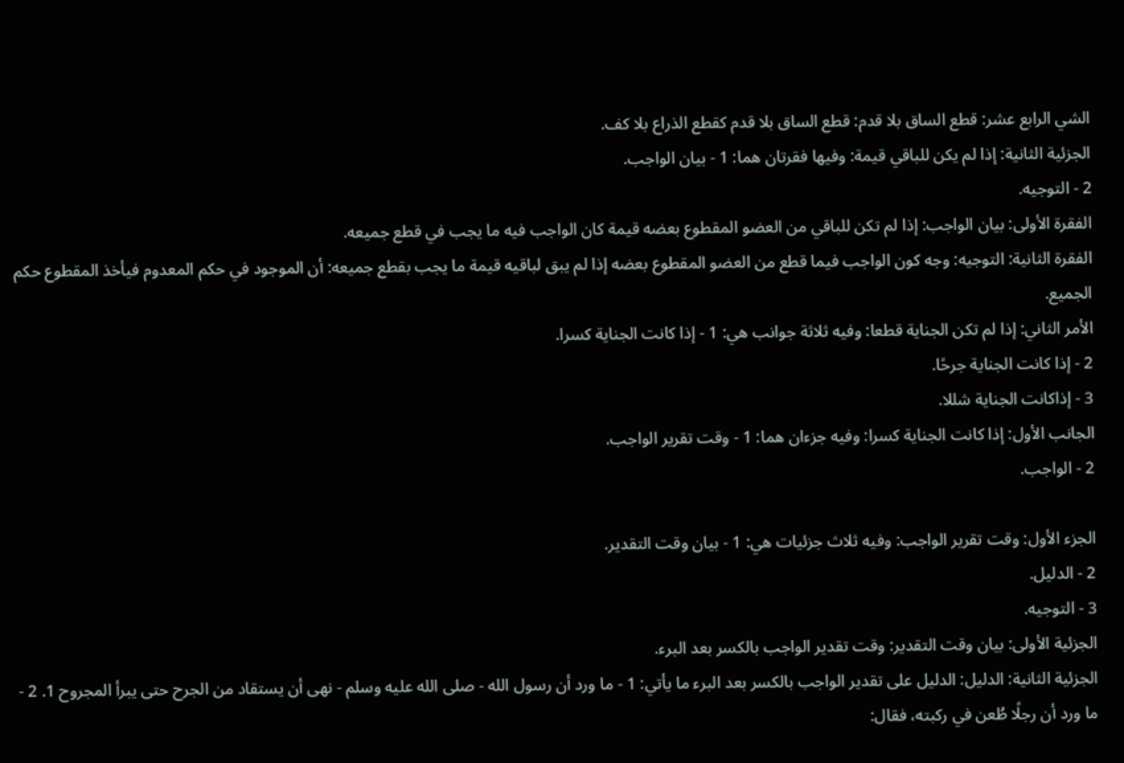الشي الرابع عشر: قطع الساق بلا قدم: قطع الساق بلا قدم كقطع الذراع بلا كف.
الجزئية الثانية: إذا لم يكن للباقي قيمة: وفيها فقرتان هما: 1 - بيان الواجب.
2 - التوجيه.
الفقرة الأولى: بيان الواجب: إذا لم تكن للباقي من العضو المقطوع بعضه قيمة كان الواجب فيه ما يجب في قطع جميعه.
الفقرة الثانية: التوجيه: وجه كون الواجب فيما قطع من العضو المقطوع بعضه إذا لم يبق لباقيه قيمة ما يجب بقطع جميعه: أن الموجود في حكم المعدوم فيأخذ المقطوع حكم الجميع.
الأمر الثاني: إذا لم تكن الجناية قطعا: وفيه ثلاثة جوانب هي: 1 - إذا كانت الجناية كسرا.
2 - إذا كانت الجناية جرحًا.
3 - إذاكانت الجناية شللا.
الجانب الأول: إذا كانت الجناية كسرا: وفيه جزءان هما: 1 - وقت تقرير الواجب.
2 - الواجب.

الجزء الأول: وقت تقرير الواجب: وفيه ثلاث جزئيات هي: 1 - بيان وقت التقدير.
2 - الدليل.
3 - التوجيه.
الجزئية الأولى: بيان وقت التقدير: وقت تقدير الواجب بالكسر بعد البرء.
الجزئية الثانية: الدليل: الدليل على تقدير الواجب بالكسر بعد البرء ما يأتي: 1 - ما ورد أن رسول الله - صلى الله عليه وسلم - نهى أن يستقاد من الجرح حتى يبرأ المجروح 1. 2 - ما ورد أن رجلًا طُعن في ركبته، فقال: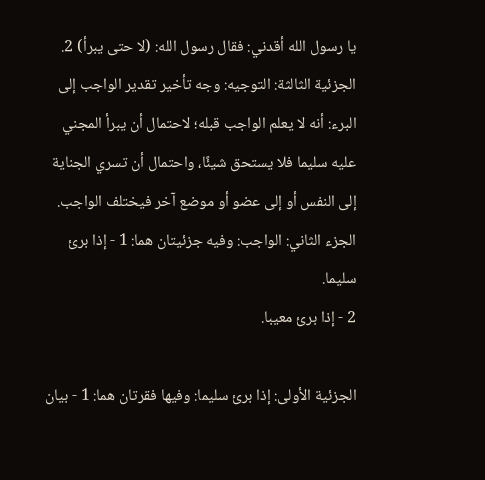يا رسول الله أقدني: فقال رسول الله: (لا حتى يبرأ) 2. الجزئية الثالثة: التوجيه: وجه تأخير تقدير الواجب إلى البرء: أنه لا يعلم الواجب قبله؛ لاحتمال أن يبرأ المجني عليه سليما فلا يستحق شيئًا، واحتمال أن تسري الجناية إلى النفس أو إلى عضو أو موضع آخر فيختلف الواجب.
الجزء الثاني: الواجب: وفيه جزئيتان هما: 1 - إذا برئ سليما.
2 - إذا برئ معيبا.

الجزئية الأولى: إذا برئ سليما: وفيها فقرتان هما: 1 - بيان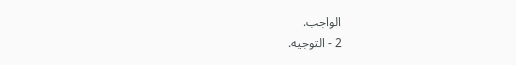الواجب.
2 - التوجيه.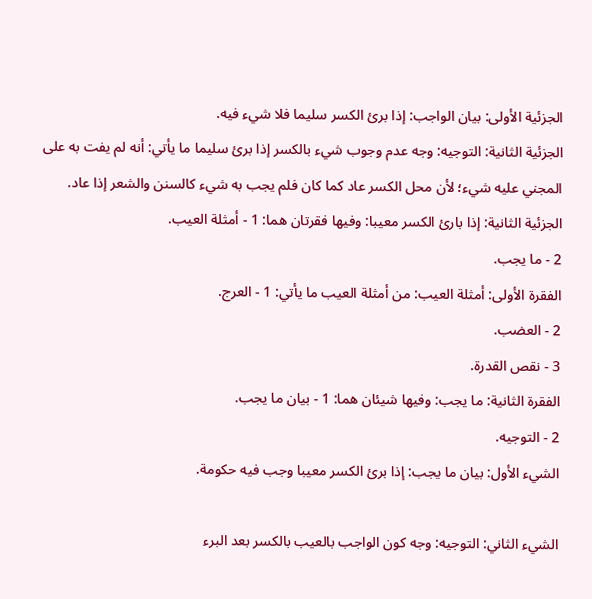الجزئية الأولى: بيان الواجب: إذا برئ الكسر سليما فلا شيء فيه.
الجزئية الثانية: التوجيه: وجه عدم وجوب شيء بالكسر إذا برئ سليما ما يأتي: أنه لم يفت به على المجني عليه شيء؛ لأن محل الكسر عاد كما كان فلم يجب به شيء كالسنن والشعر إذا عاد.
الجزئية الثانية: إذا بارئ الكسر معيبا: وفيها فقرتان هما: 1 - أمثلة العيب.
2 - ما يجب.
الفقرة الأولى: أمثلة العيب: من أمثلة العيب ما يأتي: 1 - العرج.
2 - العضب.
3 - نقص القدرة.
الفقرة الثانية: ما يجب: وفيها شيئان هما: 1 - بيان ما يجب.
2 - التوجيه.
الشيء الأول: بيان ما يجب: إذا برئ الكسر معيبا وجب فيه حكومة.

الشيء الثاني: التوجيه: وجه كون الواجب بالعيب بالكسر بعد البرء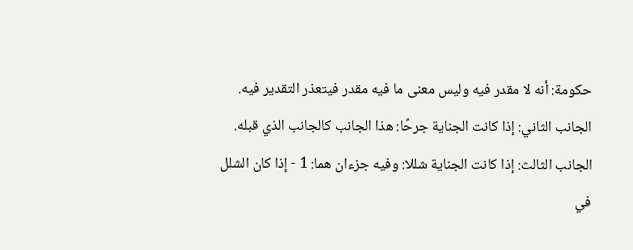حكومة: أنه لا مقدر فيه وليس معنى ما فيه مقدر فيتعذر التقدير فيه.
الجانب الثاني: إذا كانت الجناية جرحًا: هذا الجانب كالجانب الذي قبله.
الجانب الثالث: إذا كانت الجناية شللا: وفيه جزءان هما: 1 - إذا كان الشلل في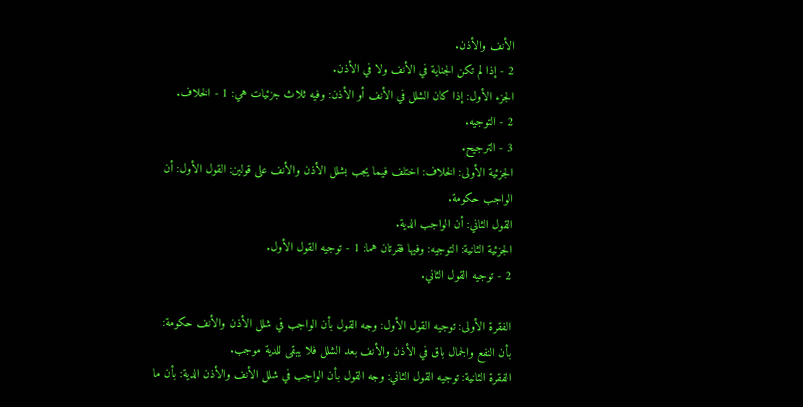الأنف والأذن.
2 - إذا لم تكن الجناية في الأنف ولا في الأذن.
الجزء الأول: إذا كان الشلل في الأنف أو الأذن: وفيه ثلاث جزئيات هي: 1 - الخلاف.
2 - التوجيه.
3 - الترجيح.
الجزئية الأولى: الخلاف: اختلف فيما يجب بشلل الأذن والأنف على قولين: القول الأول: أن الواجب حكومة.
القول الثاني: أن الواجب الدية.
الجزئية الثانية: التوجيه: وفيها فقرتان هما: 1 - توجيه القول الأول.
2 - توجيه القول الثاني.

الفقرة الأولى: توجيه القول الأول: وجه القول بأن الواجب في شلل الأذن والأنف حكومة: بأن النفع والجمال باق في الأذن والأنف بعد الشلل فلا يبقى للدية موجب.
الفقرة الثانية: توجيه القول الثاني: وجه القول بأن الواجب في شلل الأنف والأذن الدية: بأن ما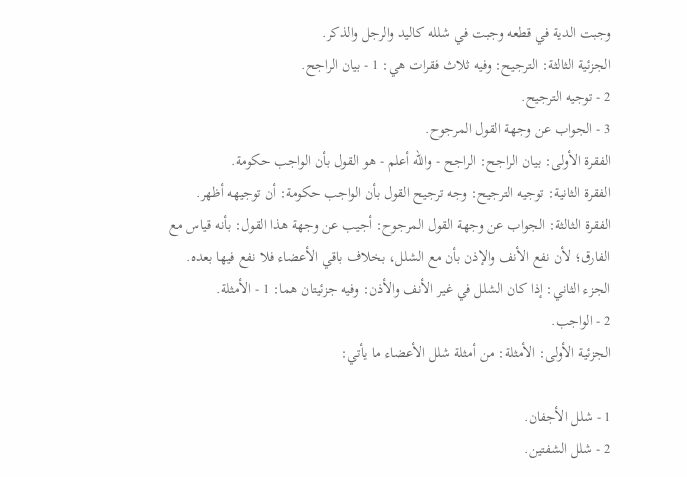وجبت الدية في قطعه وجبت في شلله كاليد والرجل والذكر.
الجزئية الثالثة: الترجيح: وفيه ثلاث فقرات هي: 1 - بيان الراجح.
2 - توجيه الترجيح.
3 - الجواب عن وجهة القول المرجوح.
الفقرة الأولى: بيان الراجح: الراجح - والله أعلم - هو القول بأن الواجب حكومة.
الفقرة الثانية: توجيه الترجيح: وجه ترجيح القول بأن الواجب حكومة: أن توجيهه أظهر.
الفقرة الثالثة: الجواب عن وجهة القول المرجوح: أجيب عن وجهة هذا القول: بأنه قياس مع الفارق؛ لأن نفع الأنف والإذن بأن مع الشلل، بخلاف باقي الأعضاء فلا نفع فيها بعده.
الجزء الثاني: إذا كان الشلل في غير الأنف والأذن: وفيه جزئيتان هما: 1 - الأمثلة.
2 - الواجب.
الجزئية الأولى: الأمثلة: من أمثلة شلل الأعضاء ما يأتي:

1 - شلل الأجفان.
2 - شلل الشفتين.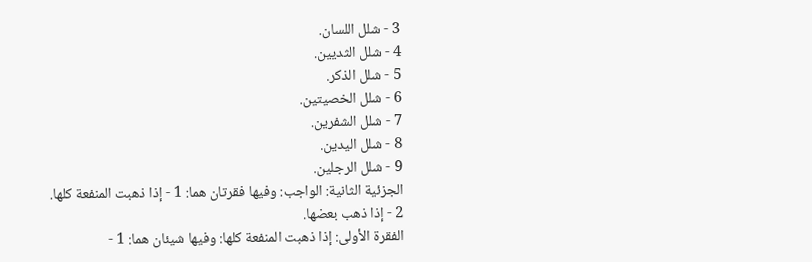3 - شلل اللسان.
4 - شلل الثديين.
5 - شلل الذكر.
6 - شلل الخصيتين.
7 - شلل الشفرين.
8 - شلل اليدين.
9 - شلل الرجلين.
الجزئية الثانية: الواجب: وفيها فقرتان هما: 1 - إذا ذهبت المنفعة كلها.
2 - إذا ذهب بعضها.
الفقرة الأولى: إذا ذهبت المنفعة كلها: وفيها شيئان هما: 1 -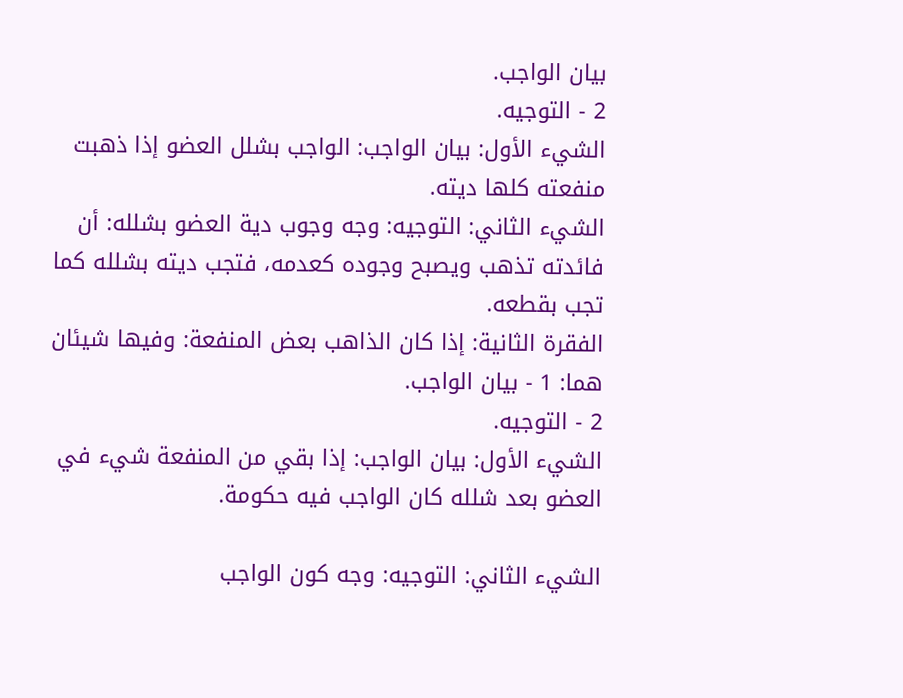بيان الواجب.
2 - التوجيه.
الشيء الأول: بيان الواجب: الواجب بشلل العضو إذا ذهبت منفعته كلها ديته.
الشيء الثاني: التوجيه: وجه وجوب دية العضو بشلله: أن فائدته تذهب ويصبح وجوده كعدمه، فتجب ديته بشلله كما تجب بقطعه.
الفقرة الثانية: إذا كان الذاهب بعض المنفعة: وفيها شيئان هما: 1 - بيان الواجب.
2 - التوجيه.
الشيء الأول: بيان الواجب: إذا بقي من المنفعة شيء في العضو بعد شلله كان الواجب فيه حكومة.

الشيء الثاني: التوجيه: وجه كون الواجب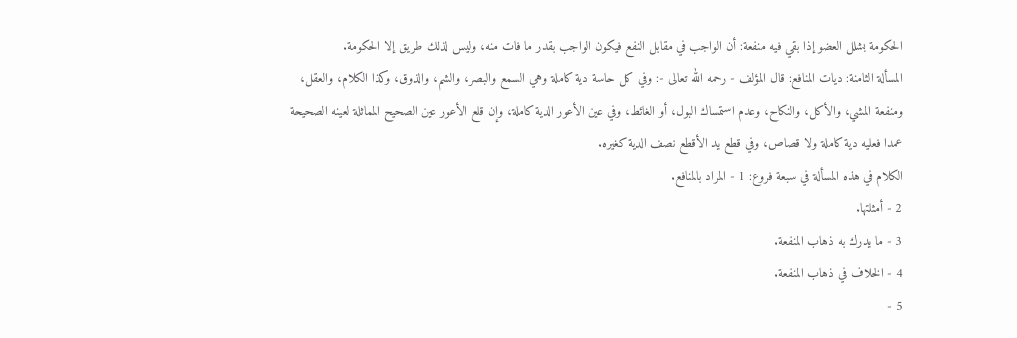الحكومة بشلل العضو إذا بقي فيه منفعة: أن الواجب في مقابل النفع فيكون الواجب بقدر ما فات منه، وليس لذلك طريق إلا الحكومة.
المسألة الثامنة: ديات المنافع: قال المؤلف - رحمه الله تعالى -: وفي كل حاسة دية كاملة وهي السمع والبصر، والشم، والذوق، وكذا الكلام، والعقل، ومنفعة المشي، والأكل، والنكاح، وعدم استمساك البول، أو الغائط، وفي عين الأعور الدية كاملة، وإن قلع الأعور عين الصحيح المماثلة لعينه الصحيحة عمدا فعليه دية كاملة ولا قصاص، وفي قطع يد الأقطع نصف الدية كغيره.
الكلام في هذه المسألة في سبعة فروع: 1 - المراد بالمنافع.
2 - أمثلتها.
3 - ما يدرك به ذهاب المنفعة.
4 - الخلاف في ذهاب المنفعة.
5 -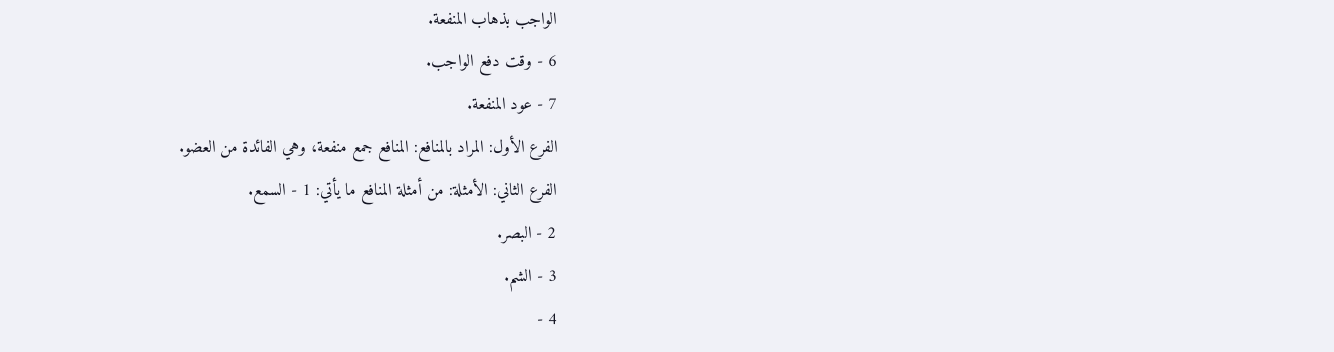الواجب بذهاب المنفعة.
6 - وقت دفع الواجب.
7 - عود المنفعة.
الفرع الأول: المراد بالمنافع: المنافع جمع منفعة، وهي الفائدة من العضو.
الفرع الثاني: الأمثلة: من أمثلة المنافع ما يأتي: 1 - السمع.
2 - البصر.
3 - الشم.
4 -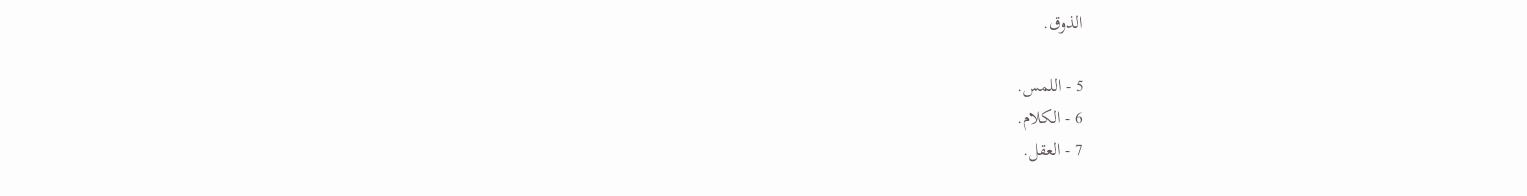الذوق.

5 - اللمس.
6 - الكلام.
7 - العقل.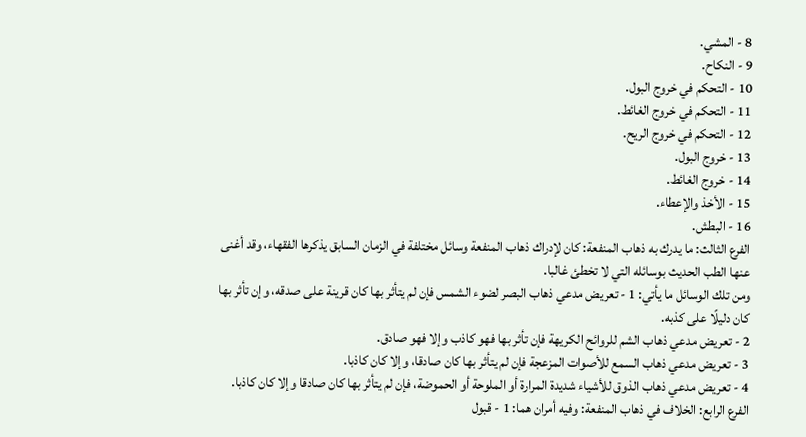8 - المشي.
9 - النكاح.
10 - التحكم في خروج البول.
11 - التحكم في خروج الغائط.
12 - التحكم في خروج الريح.
13 - خروج البول.
14 - خروج الغائط.
15 - الأخذ والإعطاء.
16 - البطش.
الفرع الثالث: ما يدرك به ذهاب المنفعة: كان لإدراك ذهاب المنفعة وسائل مختلفة في الزمان السابق يذكرها الفقهاء، وقد أغنى عنها الطب الحديث بوسائله التي لا تخطئ غالبا.
ومن تلك الوسائل ما يأتي: 1 - تعريض مدعي ذهاب البصر لضوء الشمس فإن لم يتأثر بها كان قرينة على صدقه، وإن تأثر بها كان دليلًا على كذبه.
2 - تعريض مدعي ذهاب الشم للروائح الكريهة فإن تأثر بها فهو كاذب وإلا فهو صادق.
3 - تعريض مدعي ذهاب السمع للأصوات المزعجة فإن لم يتأثر بها كان صادقا، وإلا كان كاذبا.
4 - تعريض مدعي ذهاب الذوق للأشياء شديدة المرارة أو الملوحة أو الحموضة، فإن لم يتأثر بها كان صادقا وإلا كان كاذبا.
الفرع الرابع: الخلاف في ذهاب المنفعة: وفيه أمران هما: 1 - قبول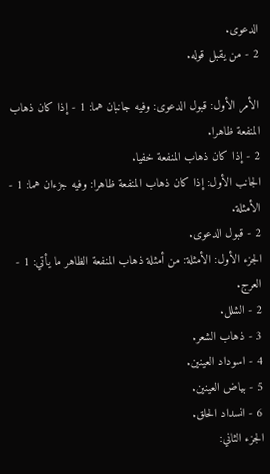الدعوى.
2 - من يقبل قوله.

الأمر الأول: قبول الدعوى: وفيه جانبان هما: 1 - إذا كان ذهاب المنفعة ظاهرا.
2 - إذا كان ذهاب المنفعة خفيا.
الجانب الأول: إذا كان ذهاب المنفعة ظاهرا: وفيه جزءان هما: 1 - الأمثلة.
2 - قبول الدعوى.
الجزء الأول: الأمثلة: من أمثلة ذهاب المنفعة الظاهر ما يأتي: 1 - العرج.
2 - الشلل.
3 - ذهاب الشعر.
4 - اسوداد العينين.
5 - بياض العينين.
6 - انسداد الحلق.
الجزء الثاني: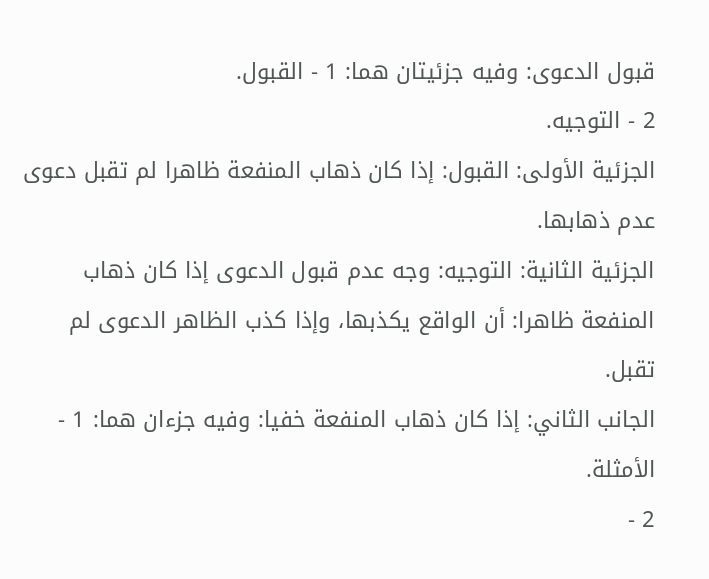قبول الدعوى: وفيه جزئيتان هما: 1 - القبول.
2 - التوجيه.
الجزئية الأولى: القبول: إذا كان ذهاب المنفعة ظاهرا لم تقبل دعوى عدم ذهابها.
الجزئية الثانية: التوجيه: وجه عدم قبول الدعوى إذا كان ذهاب المنفعة ظاهرا: أن الواقع يكذبها، وإذا كذب الظاهر الدعوى لم تقبل.
الجانب الثاني: إذا كان ذهاب المنفعة خفيا: وفيه جزءان هما: 1 - الأمثلة.
2 -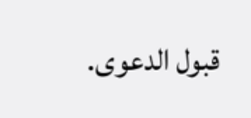قبول الدعوى.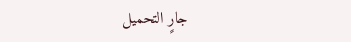جارٍ التحميل